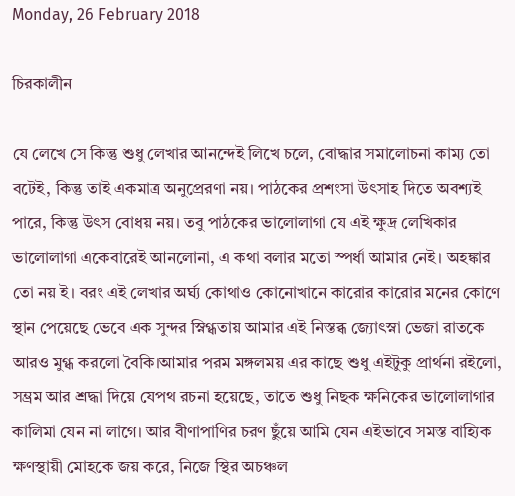Monday, 26 February 2018

চিরকালীন

যে লেখে সে কিন্তু শুধু লেখার আনন্দেই লিখে চলে, বোদ্ধার সমালোচনা কাম্য তো বটেই, কিন্তু তাই একমাত্র অনুপ্রেরণা নয়। পাঠকের প্রশংসা উৎসাহ দিতে অবশ্যই পারে, কিন্তু উৎস বোধয় নয়। তবু পাঠকের ভালোলাগা যে এই ক্ষুদ্র লেখিকার ভালোলাগা একেবারেই আনলোনা, এ কথা বলার মতো স্পর্ধা আমার নেই। অহঙ্কার তো নয় ই। বরং এই লেখার অর্ঘ্য কোথাও কোনোখানে কারোর কারোর মনের কোণে স্থান পেয়েছে ভেবে এক সুন্দর স্নিগ্ধতায় আমার এই নিস্তব্ধ জ্যোৎস্না ভেজা রাতকে আরও মুগ্ধ করলো বৈকি।আমার পরম মঙ্গলময় এর কাছে শুধু এইটুকু প্রার্থনা রইলো, সম্ভ্রম আর শ্রদ্ধা দিয়ে যেপথ রচনা হয়েছে, তাতে শুধু নিছক ক্ষনিকের ভালোলাগার কালিমা যেন না লাগে। আর বীণাপাণির চরণ ছুঁয়ে আমি যেন এইভাবে সমস্ত বাহ্যিক ক্ষণস্থায়ী মোহকে জয় করে, নিজে স্থির অচঞ্চল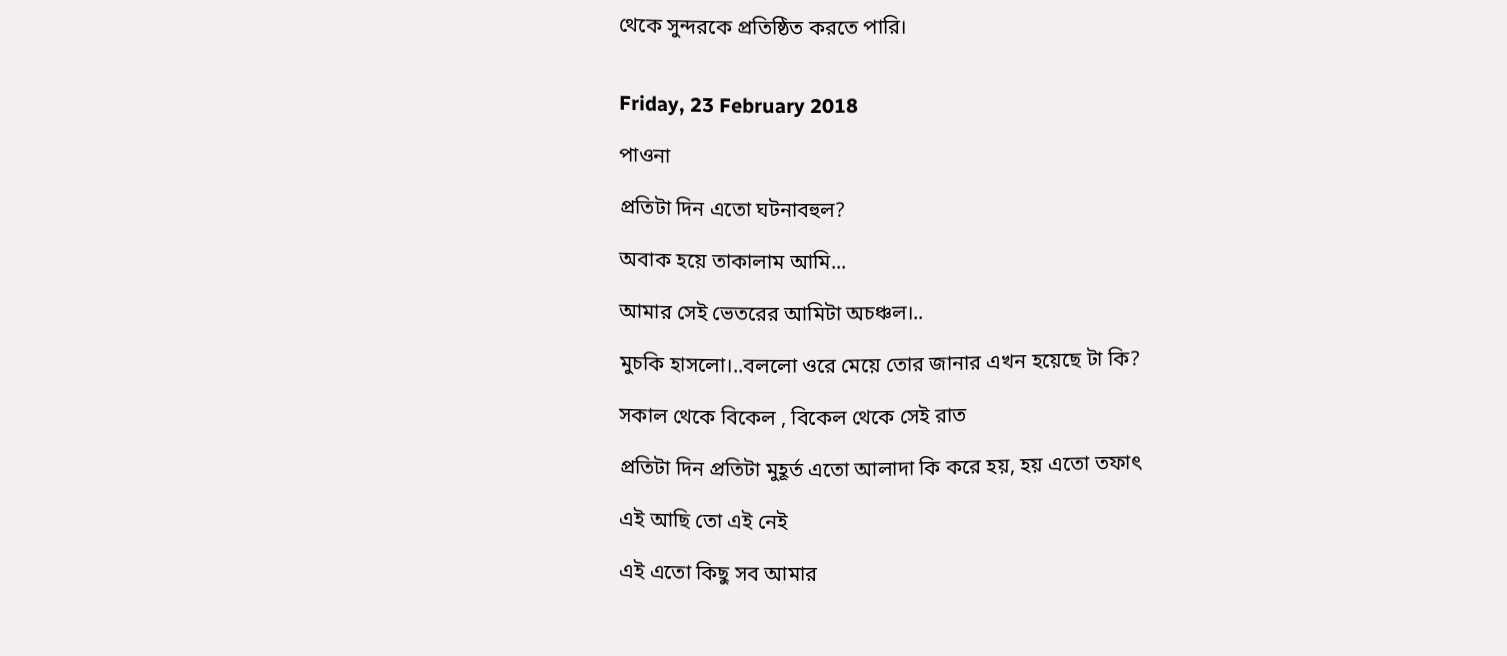থেকে সুন্দরকে প্রতিষ্ঠিত করতে পারি।


Friday, 23 February 2018

পাওনা

প্রতিটা দিন এতো ঘটনাবহুল?

অবাক হয়ে তাকালাম আমি...

আমার সেই ভেতরের আমিটা অচঞ্চল।..

মুচকি হাসলো।..বললো ওরে মেয়ে তোর জানার এখন হয়েছে টা কি?

সকাল থেকে বিকেল , বিকেল থেকে সেই রাত

প্রতিটা দিন প্রতিটা মুহূর্ত এতো আলাদা কি করে হয়, হয় এতো তফাৎ

এই আছি তো এই নেই

এই এতো কিছু সব আমার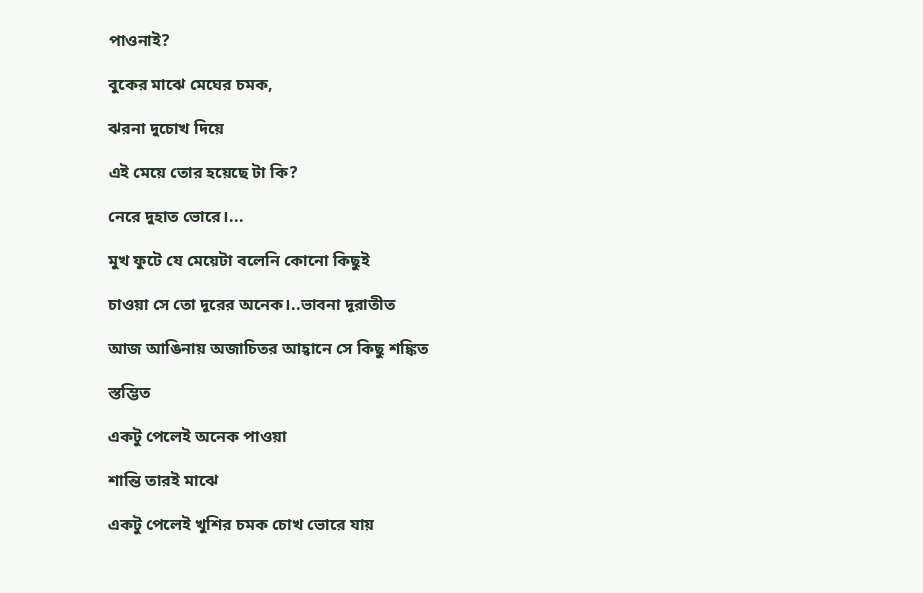পাওনাই?

বুকের মাঝে মেঘের চমক,

ঝরনা দুচোখ দিয়ে

এই মেয়ে তোর হয়েছে টা কি?

নেরে দুহাত ভোরে।...

মুখ ফুটে যে মেয়েটা বলেনি কোনো কিছুই

চাওয়া সে তো দূরের অনেক।..ভাবনা দূরাতীত

আজ আঙিনায় অজাচিতর আহ্বানে সে কিছু শঙ্কিত

স্তম্ভিত

একটু পেলেই অনেক পাওয়া

শান্তি তারই মাঝে

একটু পেলেই খুশির চমক চোখ ভোরে যায়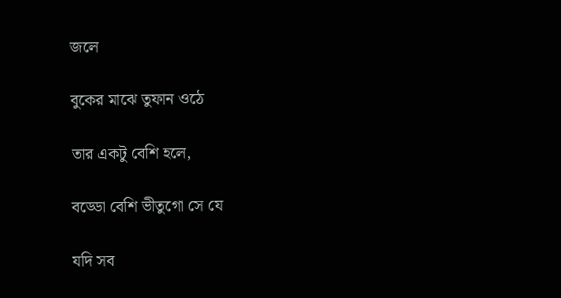জলে

বুকের মাঝে তুফান ওঠে

তার একটু বেশি হলে,

বড্ডো বেশি ভীতুগো সে যে

যদি সব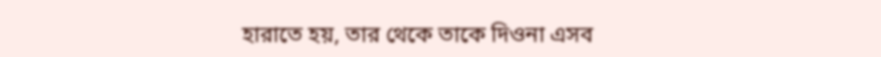হারাতে হয়, তার থেকে তাকে দিওনা এসব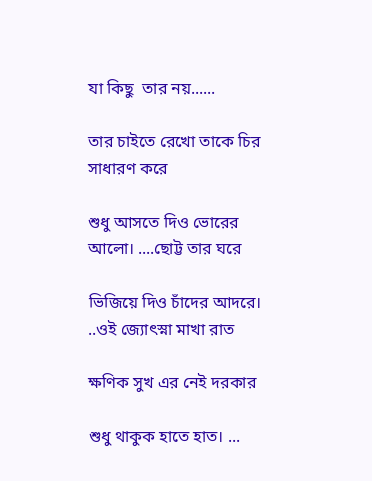যা কিছু  তার নয়......

তার চাইতে রেখো তাকে চির সাধারণ করে

শুধু আসতে দিও ভোরের আলো। ....ছোট্ট তার ঘরে

ভিজিয়ে দিও চাঁদের আদরে। ..ওই জ্যোৎস্না মাখা রাত

ক্ষণিক সুখ এর নেই দরকার

শুধু থাকুক হাতে হাত। ...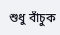শুধু বাঁচুক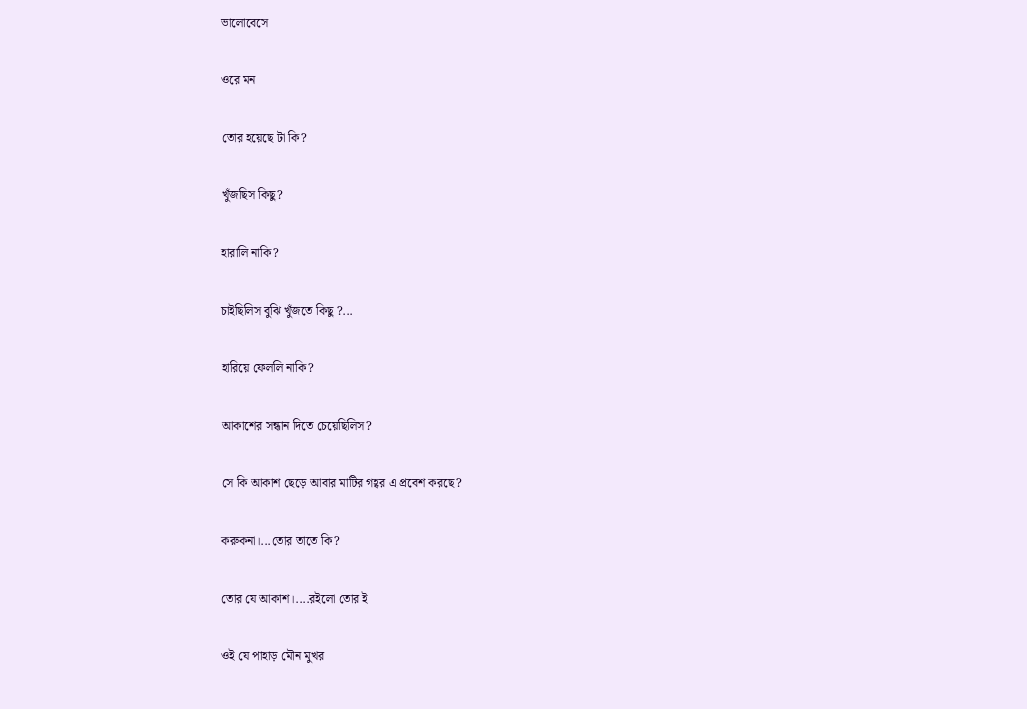ভালোবেসে

ওরে মন

তোর হয়েছে টা কি?

খুঁজছিস কিছু?

হারালি নাকি?

চাইছিলিস বুঝি খুঁজতে কিছু ?...

হারিয়ে ফেললি নাকি?

আকাশের সন্ধান দিতে চেয়েছিলিস?

সে কি আকাশ ছেড়ে আবার মাটির গহ্বর এ প্রবেশ করছে?

করুকনা।...তোর তাতে কি?

তোর যে আকাশ।....রইলো তোর ই

ওই যে পাহাড় মৌন মুখর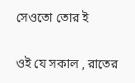সেওতো তোর ই

ওই যে সকাল , রাতের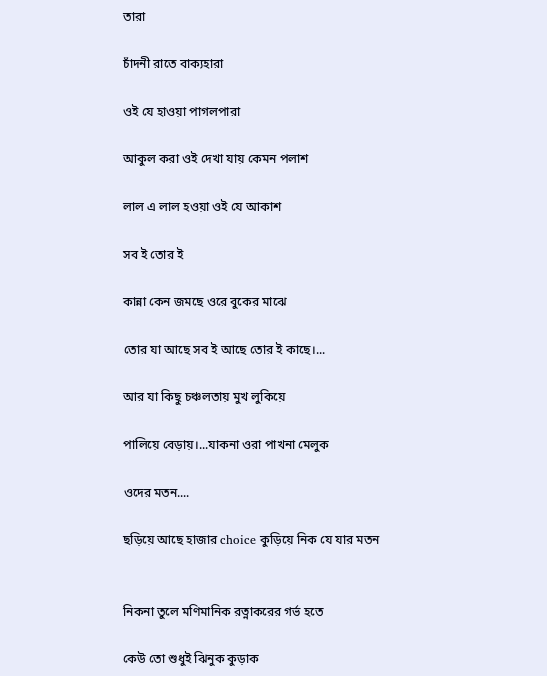তারা

চাঁদনী রাতে বাক্যহারা

ওই যে হাওয়া পাগলপারা

আকুল করা ওই দেখা যায় কেমন পলাশ

লাল এ লাল হওয়া ওই যে আকাশ

সব ই তোর ই

কান্না কেন জমছে ওরে বুকের মাঝে

তোর যা আছে সব ই আছে তোর ই কাছে।...

আর যা কিছু চঞ্চলতায় মুখ লুকিয়ে

পালিয়ে বেড়ায়।...যাকনা ওরা পাখনা মেলুক

ওদের মতন....

ছড়িয়ে আছে হাজার choice কুড়িয়ে নিক যে যার মতন


নিকনা তুলে মণিমানিক রত্নাকরের গর্ভ হতে

কেউ তো শুধুই ঝিনুক কুড়াক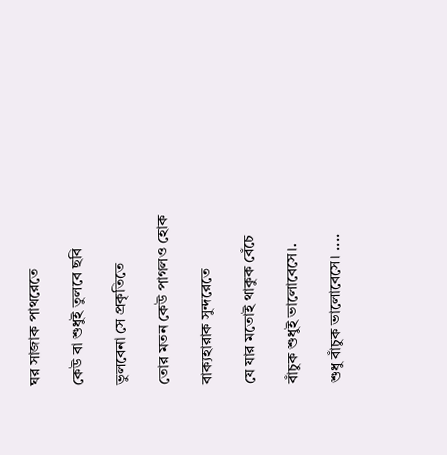ঘর সাজাক পাথরেতে

কেউ বা শুধুই তুলবে ছবি

ভুলবেনা সে প্রকৃতিতে

তোর মতন কেউ পাগলও হোক

বাক্যহারাক সুন্দরেতে

যে যার মতোই থাকুক বেঁচে

বাঁচুক শুধুই ভালোবেসে।.

শুধু বাঁচুক ভালোবেসে। ....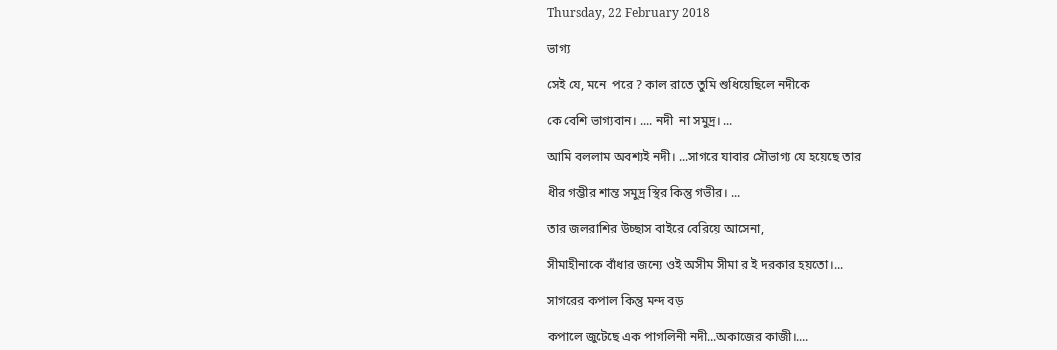Thursday, 22 February 2018

ভাগ্য

সেই যে, মনে  পরে ? কাল রাতে তুমি শুধিয়েছিলে নদীকে

কে বেশি ভাগ্যবান। .... নদী  না সমুদ্র। ...

আমি বললাম অবশ্যই নদী। ...সাগরে যাবার সৌভাগ্য যে হয়েছে তার

ধীর গম্ভীর শান্ত সমুদ্র স্থির কিন্তু গভীর। ...

তার জলরাশির উচ্ছাস বাইরে বেরিয়ে আসেনা,

সীমাহীনাকে বাঁধার জন্যে ওই অসীম সীমা র ই দরকার হয়তো।...

সাগরের কপাল কিন্তু মন্দ বড়

কপালে জুটেছে এক পাগলিনী নদী...অকাজের কাজী।....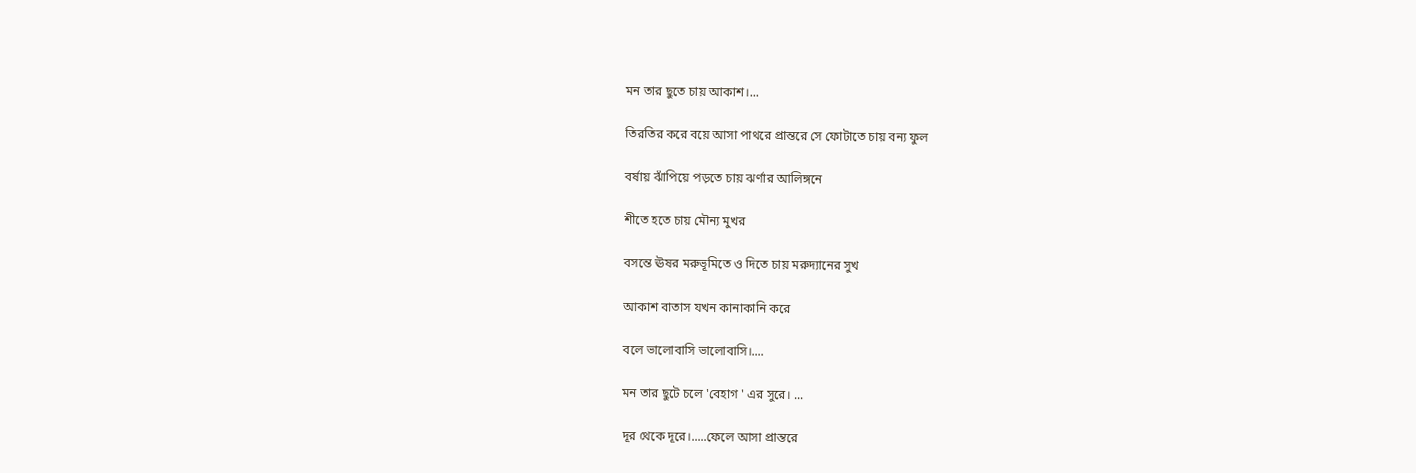মন তার ছুতে চায় আকাশ।...

তিরতির করে বয়ে আসা পাথরে প্রান্তরে সে ফোটাতে চায় বন্য ফুল

বর্ষায় ঝাঁপিয়ে পড়তে চায় ঝর্ণার আলিঙ্গনে

শীতে হতে চায় মৌন্য মুখর

বসন্তে ঊষর মরুভূমিতে ও দিতে চায় মরুদ্যানের সুখ

আকাশ বাতাস যখন কানাকানি করে

বলে ভালোবাসি ভালোবাসি।....

মন তার ছুটে চলে 'বেহাগ ' এর সুরে। ...

দূর থেকে দূরে।.....ফেলে আসা প্রান্তরে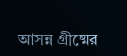আসন্ন গ্রীষ্মের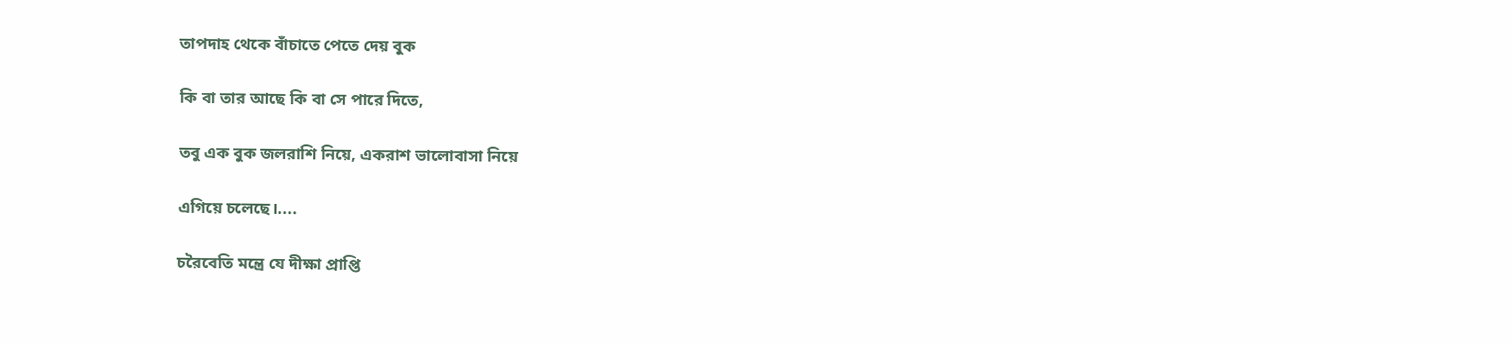তাপদাহ থেকে বাঁচাতে পেতে দেয় বুক

কি বা তার আছে কি বা সে পারে দিতে,

তবু এক বুক জলরাশি নিয়ে, একরাশ ভালোবাসা নিয়ে

এগিয়ে চলেছে।....

চরৈবেতি মন্ত্রে যে দীক্ষা প্রাপ্তি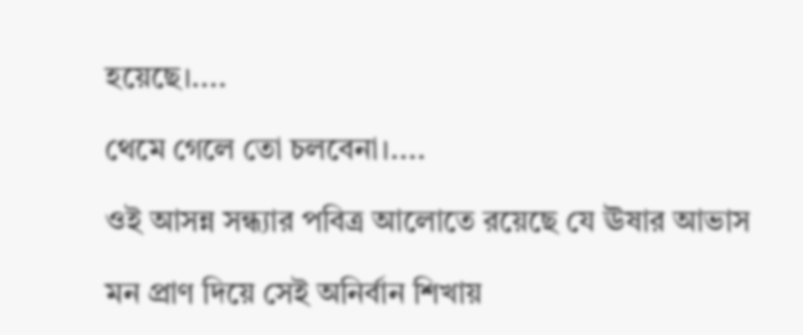হয়েছে।....

থেমে গেলে তো চলবেনা।....

ওই আসন্ন সন্ধ্যার পবিত্র আলোতে রয়েছে যে ঊষার আভাস

মন প্রাণ দিয়ে সেই অনির্বান শিখায়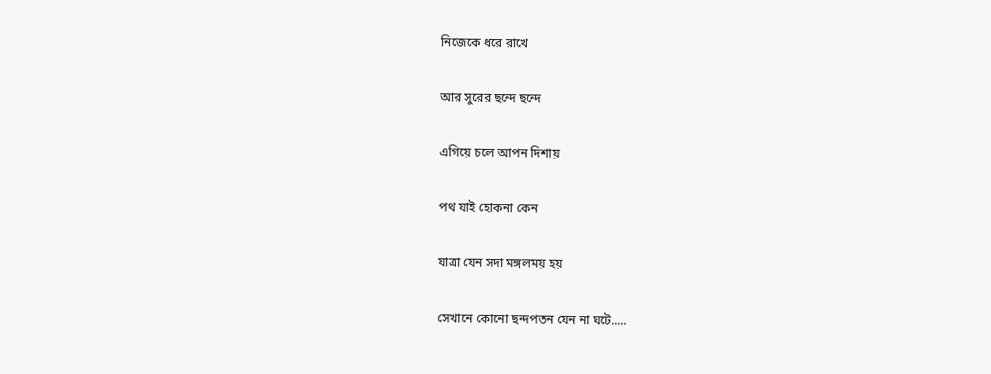নিজেকে ধরে রাখে

আর সুরের ছন্দে ছন্দে

এগিয়ে চলে আপন দিশায়

পথ যাই হোকনা কেন

যাত্রা যেন সদা মঙ্গলময় হয়

সেখানে কোনো ছন্দপতন যেন না ঘটে.....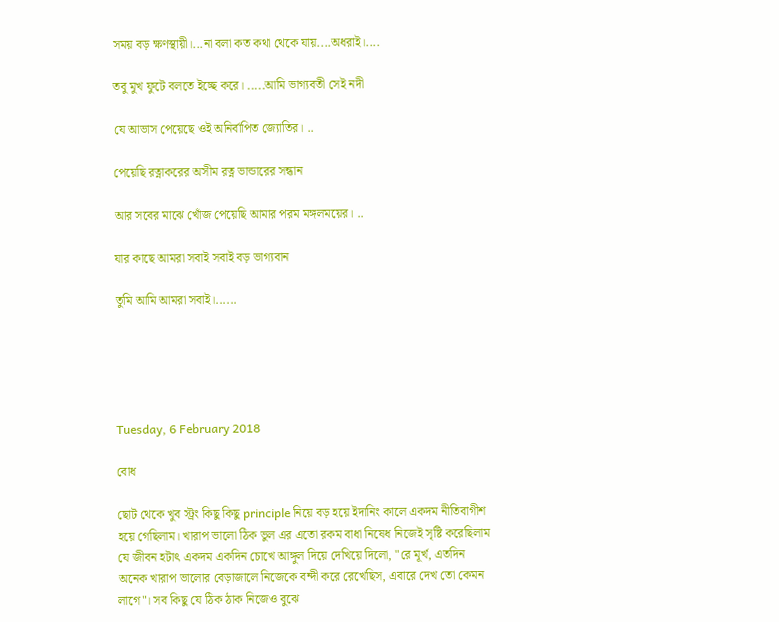সময় বড় ক্ষণস্থায়ী।...না বলা কত কথা থেকে যায়....অধরাই।....

তবু মুখ ফুটে বলতে ইচ্ছে করে। .....আমি ভাগ্যবতী সেই নদী

যে আভাস পেয়েছে ওই অনির্বাপিত জ্যোতির। ..

পেয়েছি রত্নাকরের অসীম রত্ন ভান্ডারের সন্ধান

আর সবের মাঝে খোঁজ পেয়েছি আমার পরম মঙ্গলময়ের। ..

যার কাছে আমরা সবাই সবাই বড় ভাগ্যবান

তুমি আমি আমরা সবাই।......





Tuesday, 6 February 2018

বোধ

ছোট থেকে খুব স্ট্রং কিছু কিছু principle নিয়ে বড় হয়ে ইদানিং কালে একদম নীতিবাগীশ হয়ে গেছিলাম। খারাপ ভালো ঠিক ভুল এর এতো রকম বাধা নিষেধ নিজেই সৃষ্টি করেছিলাম যে জীবন হটাৎ একদম একদিন চোখে আঙ্গুল দিয়ে দেখিয়ে দিলো, "রে মূর্খ, এতদিন অনেক খারাপ ভালোর বেড়াজালে নিজেকে বন্দী করে রেখেছিস, এবারে দেখ তো কেমন লাগে"। সব কিছু যে ঠিক ঠাক নিজেও বুঝে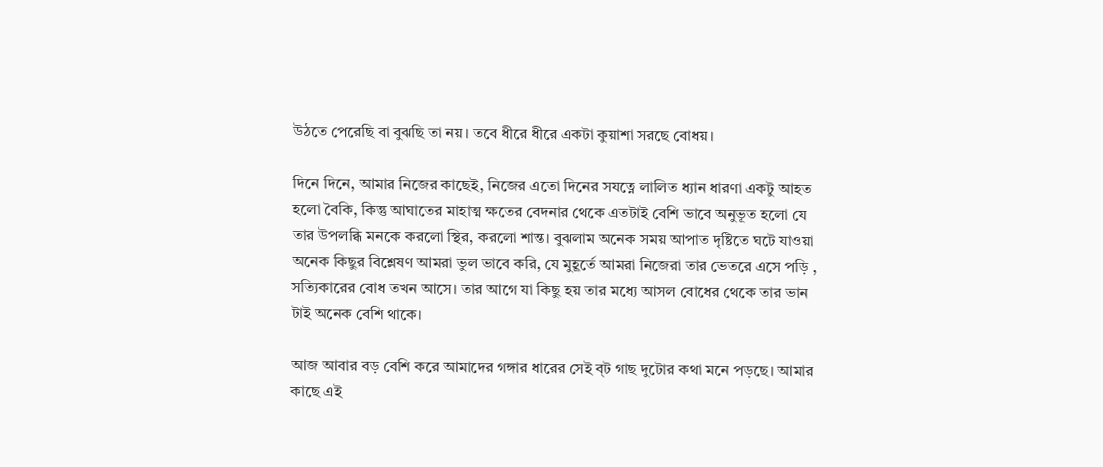উঠতে পেরেছি বা বুঝছি তা নয়। তবে ধীরে ধীরে একটা কুয়াশা সরছে বোধয়।

দিনে দিনে, আমার নিজের কাছেই, নিজের এতো দিনের সযত্নে লালিত ধ্যান ধারণা একটু আহত হলো বৈকি, কিন্তু আঘাতের মাহাত্ম ক্ষতের বেদনার থেকে এতটাই বেশি ভাবে অনুভূত হলো যে তার উপলব্ধি মনকে করলো স্থির, করলো শান্ত। বুঝলাম অনেক সময় আপাত দৃষ্টিতে ঘটে যাওয়া অনেক কিছুর বিশ্লেষণ আমরা ভুল ভাবে করি, যে মুহূর্তে আমরা নিজেরা তার ভেতরে এসে পড়ি , সত্যিকারের বোধ তখন আসে। তার আগে যা কিছু হয় তার মধ্যে আসল বোধের থেকে তার ভান টাই অনেক বেশি থাকে।

আজ আবার বড় বেশি করে আমাদের গঙ্গার ধারের সেই ব্ট গাছ দুটোর কথা মনে পড়ছে। আমার কাছে এই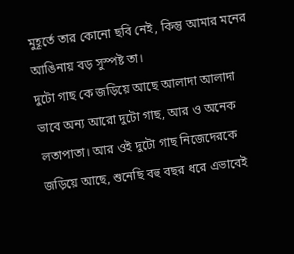মুহূর্তে তার কোনো ছবি নেই, কিন্তু আমার মনের আঙিনায় বড় সুস্পষ্ট তা।
দুটো গাছ কে জড়িয়ে আছে আলাদা আলাদা ভাবে অন্য আরো দুটো গাছ, আর ও অনেক লতাপাতা। আর ওই দুটো গাছ নিজেদেরকে জড়িয়ে আছে, শুনেছি বহু বছর ধরে এভাবেই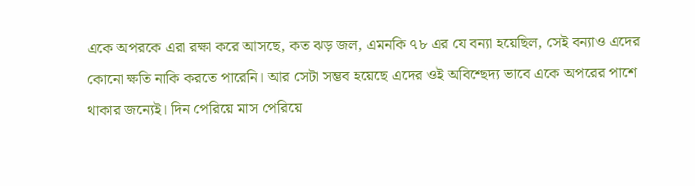একে অপরকে এরা রক্ষা করে আসছে, কত ঝড় জল, এমনকি ৭৮ এর যে বন্যা হয়েছিল, সেই বন্যাও এদের কোনো ক্ষতি নাকি করতে পারেনি। আর সেটা সম্ভব হয়েছে এদের ওই অবিশ্ছেদ্য ভাবে একে অপরের পাশে থাকার জন্যেই। দিন পেরিয়ে মাস পেরিয়ে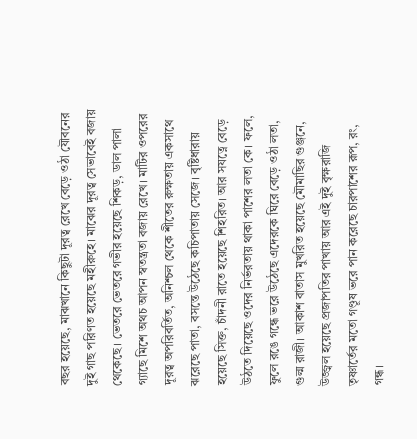বছর হয়েছে, মাঝখানে কিছুটা দূরত্ব রেখে বেড়ে ওঠা যৌবনের দুই গাছ পরিণত হয়েছে মহীরুহে। মাঝের দূরত্ব সেভাবেই বজায় থেকেছে। ভেতরে ভেতরে গভীর হয়েছে শিকড়, ডাল পালা গ্যাছে মিশে অথচ আপন স্বতন্ত্রতা বজায় রেখে। মাটির ওপরের দূরত্ব অপরিবর্তিত, অনিশ্চল থেকে শীতের রুক্ষতায় একসাথে ঝরেছে পাতা, বসন্তে উঠেছে কচিপাতায় সেজে। বৃষ্টিধারায় হয়েছে সিক্ত, চাঁদনী রাতে হয়েছে শিহরিত। আর সযত্নে বেড়ে উঠতে দিয়েছে ওদের নির্ভরতায় থাকা পাশের লতা কে। ফলে, ফুলে রঙে গন্ধে ভরে উঠেছে এদেরকে ঘিরে বেড়ে ওঠা লতা, গুল্ম রাজী। আকাশ বাতাস মুখরিত হয়েছে মৌমাছির গুঞ্জনে, উজ্জ্বল হয়েছে প্রজাপতির পাখায় আর এই দুই বৃক্ষরাজি তৃষ্ণার্তের মতো গণ্ডূষ ভরে পান করেছে চারপাশের রূপ, রং, গন্ধ।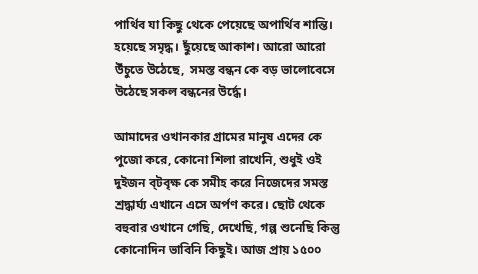পার্থিব যা কিছু থেকে পেয়েছে অপার্থিব শান্তি। হয়েছে সমৃদ্ধ। ছুঁয়েছে আকাশ। আরো আরো উঁচুতে উঠেছে,  সমস্ত বন্ধন কে বড় ভালোবেসে উঠেছে সকল বন্ধনের উর্দ্ধে।

আমাদের ওখানকার গ্রামের মানুষ এদের কে পুজো করে, কোনো শিলা রাখেনি, শুধুই ওই দুইজন ব্টবৃক্ষ কে সমীহ করে নিজেদের সমস্ত শ্রদ্ধার্ঘ্য এখানে এসে অর্পণ করে। ছোট থেকে বহুবার ওখানে গেছি, দেখেছি, গল্প শুনেছি কিন্তু কোনোদিন ভাবিনি কিছুই। আজ প্রায় ১৫০০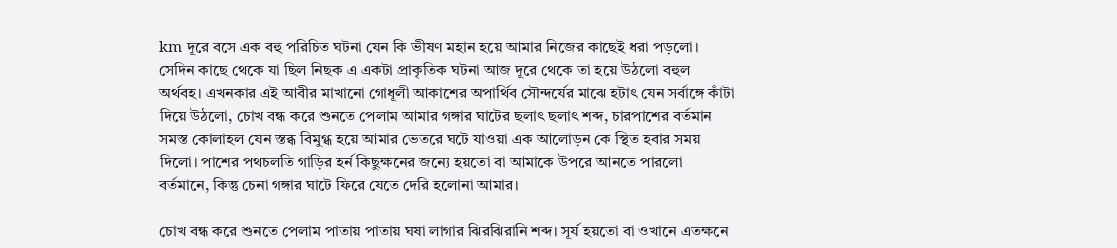km দূরে বসে এক বহু পরিচিত ঘটনা যেন কি ভীষণ মহান হয়ে আমার নিজের কাছেই ধরা পড়লো। সেদিন কাছে থেকে যা ছিল নিছক এ একটা প্রাকৃতিক ঘটনা আজ দূরে থেকে তা হয়ে উঠলো বহুল অর্থবহ। এখনকার এই আবীর মাখানো গোধূলী আকাশের অপার্থিব সৌন্দর্যের মাঝে হটাৎ যেন সর্বাঙ্গে কাঁটা দিয়ে উঠলো, চোখ বন্ধ করে শুনতে পেলাম আমার গঙ্গার ঘাটের ছলাৎ ছলাৎ শব্দ, চারপাশের বর্তমান সমস্ত কোলাহল যেন স্তব্ধ বিমুগ্ধ হয়ে আমার ভেতরে ঘটে যাওয়া এক আলোড়ন কে স্থিত হবার সময় দিলো। পাশের পথচলতি গাড়ির হর্ন কিছুক্ষনের জন্যে হয়তো বা আমাকে উপরে আনতে পারলো বর্তমানে, কিন্তু চেনা গঙ্গার ঘাটে ফিরে যেতে দেরি হলোনা আমার।

চোখ বন্ধ করে শুনতে পেলাম পাতায় পাতায় ঘষা লাগার ঝিরঝিরানি শব্দ। সূর্য হয়তো বা ওখানে এতক্ষনে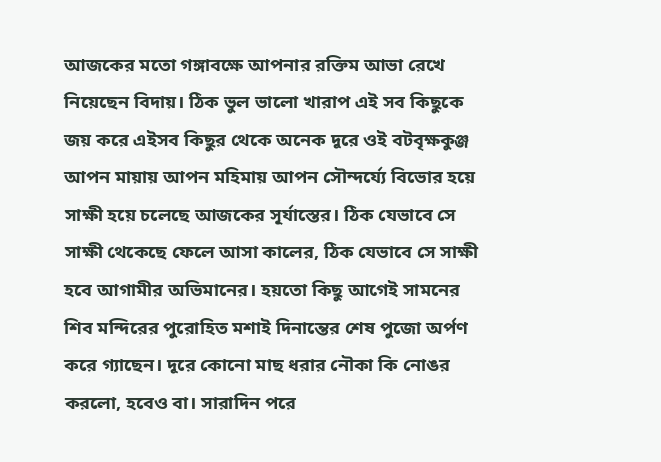আজকের মতো গঙ্গাবক্ষে আপনার রক্তিম আভা রেখে নিয়েছেন বিদায়। ঠিক ভুল ভালো খারাপ এই সব কিছুকে জয় করে এইসব কিছুর থেকে অনেক দূরে ওই বটবৃক্ষকুঞ্জ আপন মায়ায় আপন মহিমায় আপন সৌন্দর্য্যে বিভোর হয়ে সাক্ষী হয়ে চলেছে আজকের সূর্যাস্তের। ঠিক যেভাবে সে সাক্ষী থেকেছে ফেলে আসা কালের, ঠিক যেভাবে সে সাক্ষী হবে আগামীর অভিমানের। হয়তো কিছু আগেই সামনের শিব মন্দিরের পুরোহিত মশাই দিনান্তের শেষ পুজো অর্পণ করে গ্যাছেন। দূরে কোনো মাছ ধরার নৌকা কি নোঙর করলো, হবেও বা। সারাদিন পরে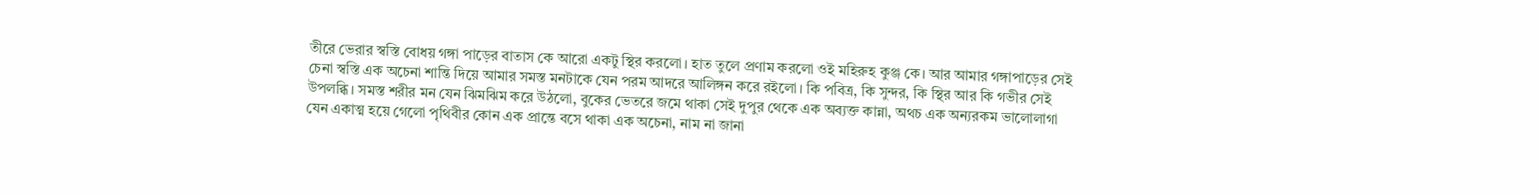তীরে ভেরার স্বস্তি বোধয় গঙ্গা পাড়ের বাতাস কে আরো একটু স্থির করলো। হাত তুলে প্রণাম করলো ওই মহিরুহ কুঞ্জ কে। আর আমার গঙ্গাপাড়ের সেই চেনা স্বস্তি এক অচেনা শান্তি দিয়ে আমার সমস্ত মনটাকে যেন পরম আদরে আলিঙ্গন করে রইলো। কি পবিত্র, কি সুন্দর, কি স্থির আর কি গভীর সেই উপলব্ধি। সমস্ত শরীর মন যেন ঝিমঝিম করে উঠলো, বুকের ভেতরে জমে থাকা সেই দুপুর থেকে এক অব্যক্ত কান্না, অথচ এক অন্যরকম ভালোলাগা যেন একাত্ম হয়ে গেলো পৃথিবীর কোন এক প্রান্তে বসে থাকা এক অচেনা, নাম না জানা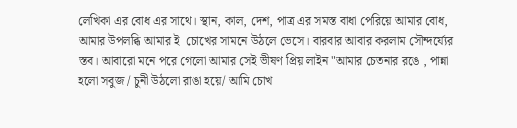লেখিকা এর বোধ এর সাথে। স্থান, কাল, দেশ, পাত্র এর সমস্ত বাধা পেরিয়ে আমার বোধ, আমার উপলব্ধি আমার ই  চোখের সামনে উঠলে ভেসে। বারবার আবার করলাম সৌন্দর্য্যের স্তব। আবারো মনে পরে গেলো আমার সেই ভীষণ প্রিয় লাইন "আমার চেতনার রঙে , পান্না হলো সবুজ / চুনী উঠলো রাঙা হয়ে/ আমি চোখ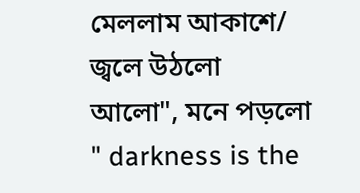মেললাম আকাশে/ জ্বলে উঠলো আলো", মনে পড়লো " darkness is the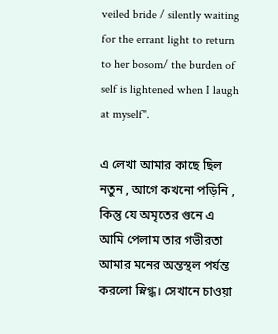veiled bride / silently waiting for the errant light to return to her bosom/ the burden of self is lightened when I laugh at myself".

এ লেখা আমার কাছে ছিল নতুন , আগে কখনো পড়িনি , কিন্তু যে অমৃতের গুনে এ আমি পেলাম তার গভীরতা আমার মনের অন্তস্থল পর্যন্ত করলো স্নিগ্ধ। সেখানে চাওয়া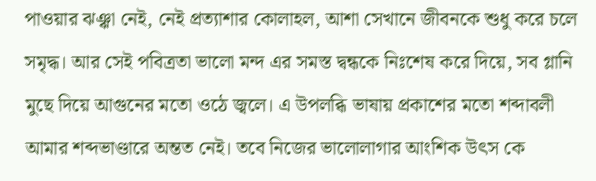পাওয়ার ঝঞ্ঝা নেই, নেই প্রত্যাশার কোলাহল, আশা সেখানে জীবনকে শুধু করে চলে সমৃদ্ধ। আর সেই পবিত্রতা ভালো মন্দ এর সমস্ত দ্বন্ধকে নিঃশেষ করে দিয়ে, সব গ্লানি মুছে দিয়ে আগুনের মতো ওঠে জ্বলে। এ উপলব্ধি ভাষায় প্রকাশের মতো শব্দাবলী আমার শব্দভাণ্ডারে অন্তত নেই। তবে নিজের ভালোলাগার আংশিক উৎস কে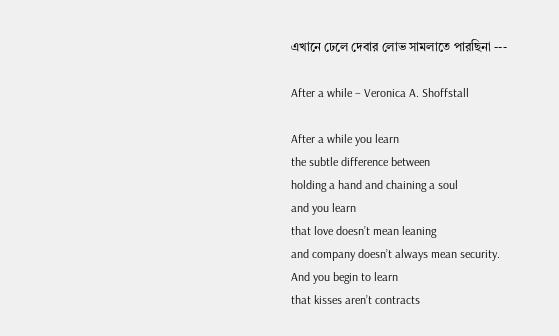এখানে ঢেলে দেবার লোভ সামলাতে পারছিনা ---

After a while – Veronica A. Shoffstall

After a while you learn
the subtle difference between
holding a hand and chaining a soul
and you learn
that love doesn’t mean leaning
and company doesn’t always mean security.
And you begin to learn
that kisses aren’t contracts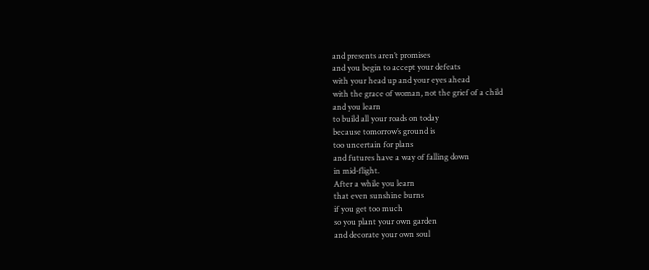and presents aren’t promises
and you begin to accept your defeats
with your head up and your eyes ahead
with the grace of woman, not the grief of a child
and you learn
to build all your roads on today
because tomorrow’s ground is
too uncertain for plans
and futures have a way of falling down
in mid-flight.
After a while you learn
that even sunshine burns
if you get too much
so you plant your own garden
and decorate your own soul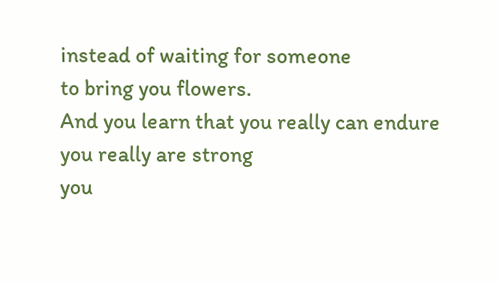instead of waiting for someone
to bring you flowers.
And you learn that you really can endure
you really are strong
you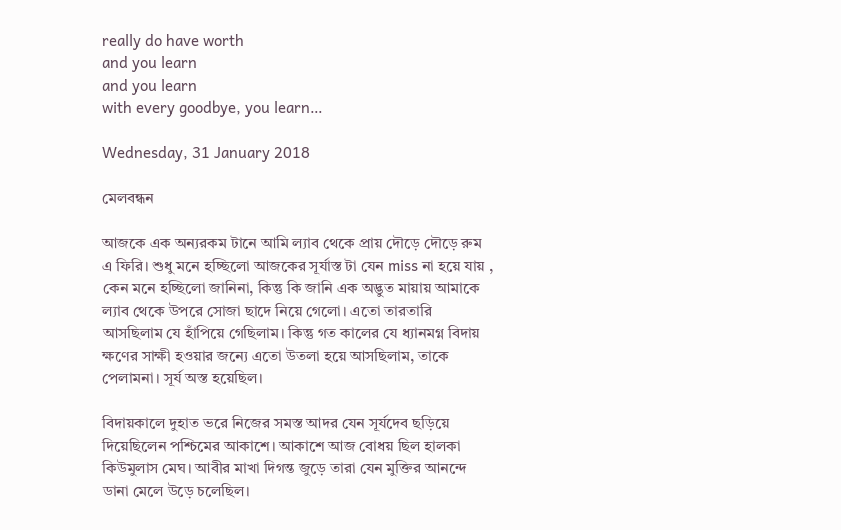really do have worth
and you learn
and you learn
with every goodbye, you learn…

Wednesday, 31 January 2018

মেলবন্ধন

আজকে এক অন্যরকম টানে আমি ল্যাব থেকে প্রায় দৌড়ে দৌড়ে রুম এ ফিরি। শুধু মনে হচ্ছিলো আজকের সূর্যাস্ত টা যেন miss না হয়ে যায় , কেন মনে হচ্ছিলো জানিনা, কিন্তু কি জানি এক অদ্ভুত মায়ায় আমাকে ল্যাব থেকে উপরে সোজা ছাদে নিয়ে গেলো। এতো তারতারি আসছিলাম যে হাঁপিয়ে গেছিলাম। কিন্তু গত কালের যে ধ্যানমগ্ন বিদায় ক্ষণের সাক্ষী হওয়ার জন্যে এতো উতলা হয়ে আসছিলাম, তাকে পেলামনা। সূর্য অস্ত হয়েছিল।

বিদায়কালে দুহাত ভরে নিজের সমস্ত আদর যেন সূর্যদেব ছড়িয়ে দিয়েছিলেন পশ্চিমের আকাশে। আকাশে আজ বোধয় ছিল হালকা কিউমুলাস মেঘ। আবীর মাখা দিগন্ত জুড়ে তারা যেন মুক্তির আনন্দে ডানা মেলে উড়ে চলেছিল।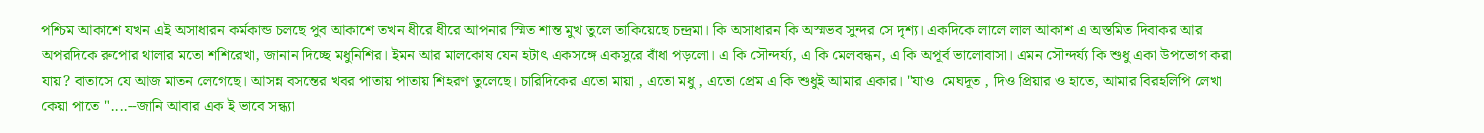পশ্চিম আকাশে যখন এই অসাধারন কর্মকান্ড চলছে পুব আকাশে তখন ধীরে ধীরে আপনার স্মিত শান্ত মুখ তুলে তাকিয়েছে চন্দ্রমা। কি অসাধারন কি অস্মভব সুন্দর সে দৃশ্য। একদিকে লালে লাল আকাশ এ অস্তমিত দিবাকর আর অপরদিকে রুপোর থালার মতো শশিরেখা, জানান দিচ্ছে মধুনিশির। ইমন আর মালকোষ যেন হটাৎ একসঙ্গে একসুরে বাঁধা পড়লো। এ কি সৌন্দর্য্য, এ কি মেলবন্ধন, এ কি অপূর্ব ভালোবাসা। এমন সৌন্দর্য্য কি শুধু একা উপভোগ করা যায়? বাতাসে যে আজ মাতন লেগেছে। আসন্ন বসন্তের খবর পাতায় পাতায় শিহরণ তুলেছে। চারিদিকের এতো মায়া , এতো মধু , এতো প্রেম এ কি শুধুই আমার একার। "যাও  মেঘদূত , দিও প্রিয়ার ও হাতে, আমার বিরহলিপি লেখা কেয়া পাতে "....--জানি আবার এক ই ভাবে সন্ধ্যা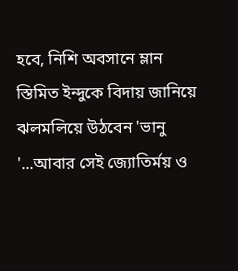হবে, নিশি অবসানে ম্লান স্তিমিত ইন্দুকে বিদায় জানিয়ে ঝলমলিয়ে উঠবেন 'ভানু '...আবার সেই জ্যোতির্ময় ও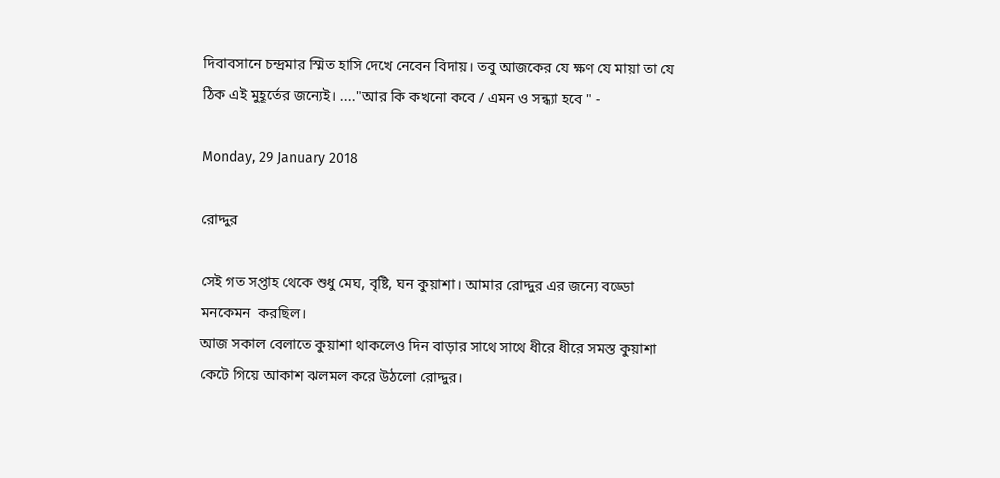দিবাবসানে চন্দ্রমার স্মিত হাসি দেখে নেবেন বিদায়। তবু আজকের যে ক্ষণ যে মায়া তা যে ঠিক এই মুহূর্তের জন্যেই। ...."আর কি কখনো কবে / এমন ও সন্ধ্যা হবে " -

Monday, 29 January 2018

রোদ্দুর

সেই গত সপ্তাহ থেকে শুধু মেঘ, বৃষ্টি, ঘন কুয়াশা। আমার রোদ্দুর এর জন্যে বড্ডো মনকেমন  করছিল।
আজ সকাল বেলাতে কুয়াশা থাকলেও দিন বাড়ার সাথে সাথে ধীরে ধীরে সমস্ত কুয়াশা কেটে গিয়ে আকাশ ঝলমল করে উঠলো রোদ্দুর।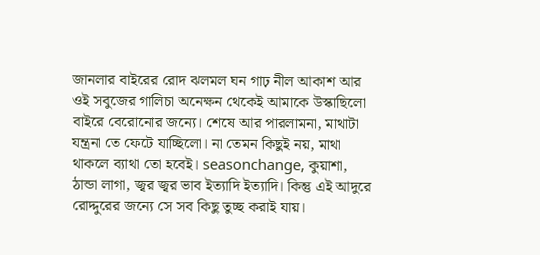জানলার বাইরের রোদ ঝলমল ঘন গাঢ় নীল আকাশ আর ওই সবুজের গালিচা অনেক্ষন থেকেই আমাকে উস্কাছিলো বাইরে বেরোনোর জন্যে। শেষে আর পারলামনা, মাথাটা যন্ত্রনা তে ফেটে যাচ্ছিলো। না তেমন কিছুই নয়, মাথা থাকলে ব্যাথা তো হবেই। seasonchange, কুয়াশা, ঠান্ডা লাগা, জ্বর জ্বর ভাব ইত্যাদি ইত্যাদি। কিন্তু এই আদুরে রোদ্দুরের জন্যে সে সব কিছু তুচ্ছ করাই যায়।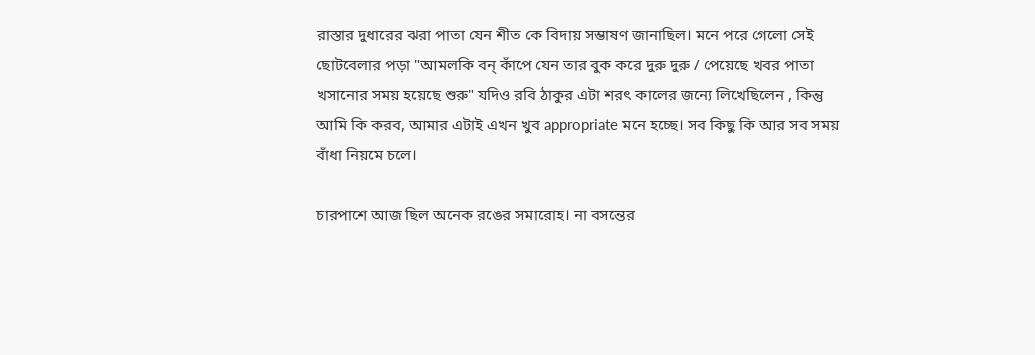রাস্তার দুধারের ঝরা পাতা যেন শীত কে বিদায় সম্ভাষণ জানাছিল। মনে পরে গেলো সেই ছোটবেলার পড়া "আমলকি বন্ কাঁপে যেন তার বুক করে দুরু দুরু / পেয়েছে খবর পাতা খসানোর সময় হয়েছে শুরু" যদিও রবি ঠাকুর এটা শরৎ কালের জন্যে লিখেছিলেন , কিন্তু আমি কি করব, আমার এটাই এখন খুব appropriate মনে হচ্ছে। সব কিছু কি আর সব সময় বাঁধা নিয়মে চলে।

চারপাশে আজ ছিল অনেক রঙের সমারোহ। না বসন্তের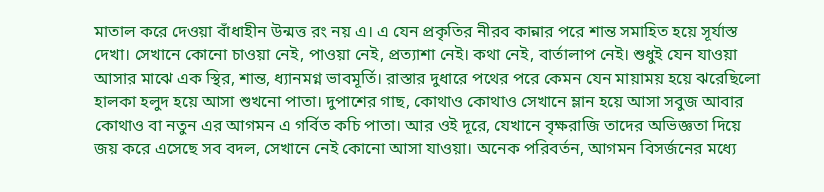মাতাল করে দেওয়া বাঁধাহীন উন্মত্ত রং নয় এ। এ যেন প্রকৃতির নীরব কান্নার পরে শান্ত সমাহিত হয়ে সূর্যাস্ত দেখা। সেখানে কোনো চাওয়া নেই, পাওয়া নেই, প্রত্যাশা নেই। কথা নেই, বার্তালাপ নেই। শুধুই যেন যাওয়া আসার মাঝে এক স্থির, শান্ত, ধ্যানমগ্ন ভাবমূর্তি। রাস্তার দুধারে পথের পরে কেমন যেন মায়াময় হয়ে ঝরেছিলো হালকা হলুদ হয়ে আসা শুখনো পাতা। দুপাশের গাছ, কোথাও কোথাও সেখানে ম্লান হয়ে আসা সবুজ আবার কোথাও বা নতুন এর আগমন এ গর্বিত কচি পাতা। আর ওই দূরে, যেখানে বৃক্ষরাজি তাদের অভিজ্ঞতা দিয়ে জয় করে এসেছে সব বদল, সেখানে নেই কোনো আসা যাওয়া। অনেক পরিবর্তন, আগমন বিসর্জনের মধ্যে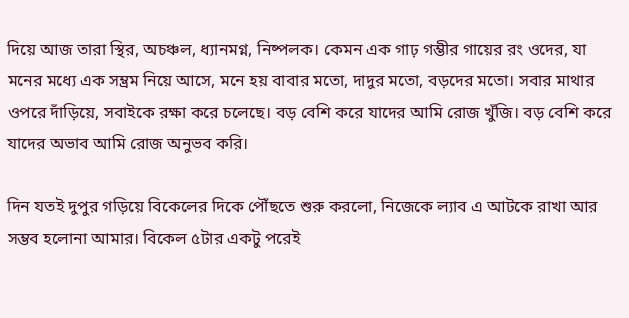দিয়ে আজ তারা স্থির, অচঞ্চল, ধ্যানমগ্ন, নিষ্পলক। কেমন এক গাঢ় গম্ভীর গায়ের রং ওদের, যা মনের মধ্যে এক সম্ভ্রম নিয়ে আসে, মনে হয় বাবার মতো, দাদুর মতো, বড়দের মতো। সবার মাথার ওপরে দাঁড়িয়ে, সবাইকে রক্ষা করে চলেছে। বড় বেশি করে যাদের আমি রোজ খুঁজি। বড় বেশি করে যাদের অভাব আমি রোজ অনুভব করি।

দিন যতই দুপুর গড়িয়ে বিকেলের দিকে পৌঁছতে শুরু করলো, নিজেকে ল্যাব এ আটকে রাখা আর সম্ভব হলোনা আমার। বিকেল ৫টার একটু পরেই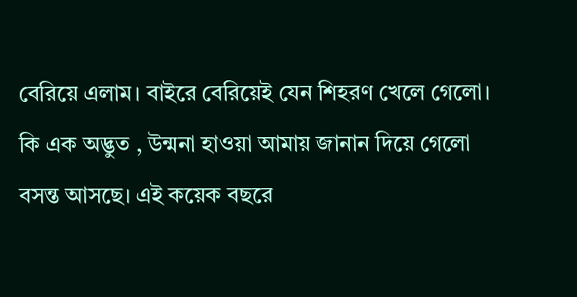বেরিয়ে এলাম। বাইরে বেরিয়েই যেন শিহরণ খেলে গেলো। কি এক অদ্ভুত , উন্মনা হাওয়া আমায় জানান দিয়ে গেলো বসন্ত আসছে। এই কয়েক বছরে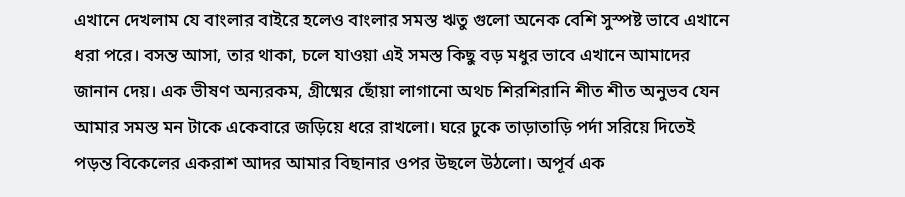এখানে দেখলাম যে বাংলার বাইরে হলেও বাংলার সমস্ত ঋতু গুলো অনেক বেশি সুস্পষ্ট ভাবে এখানে ধরা পরে। বসন্ত আসা, তার থাকা, চলে যাওয়া এই সমস্ত কিছু বড় মধুর ভাবে এখানে আমাদের জানান দেয়। এক ভীষণ অন্যরকম, গ্রীষ্মের ছোঁয়া লাগানো অথচ শিরশিরানি শীত শীত অনুভব যেন আমার সমস্ত মন টাকে একেবারে জড়িয়ে ধরে রাখলো। ঘরে ঢুকে তাড়াতাড়ি পর্দা সরিয়ে দিতেই পড়ন্ত বিকেলের একরাশ আদর আমার বিছানার ওপর উছলে উঠলো। অপূর্ব এক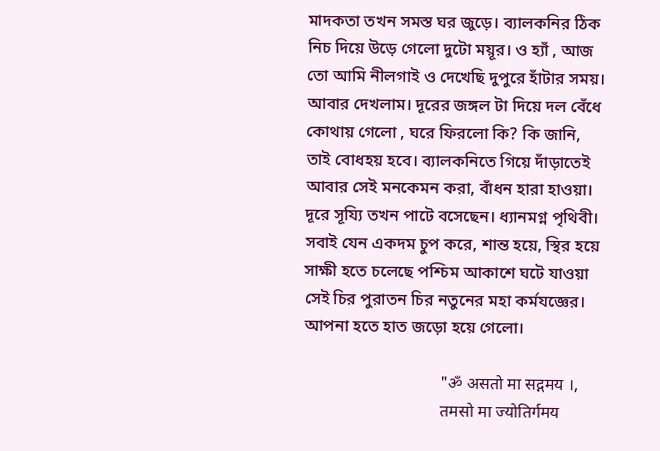মাদকতা তখন সমস্ত ঘর জুড়ে। ব্যালকনির ঠিক নিচ দিয়ে উড়ে গেলো দুটো ময়ূর। ও হ্যাঁ , আজ তো আমি নীলগাই ও দেখেছি দুপুরে হাঁটার সময়। আবার দেখলাম। দূরের জঙ্গল টা দিয়ে দল বেঁধে কোথায় গেলো , ঘরে ফিরলো কি? কি জানি, তাই বোধহয় হবে। ব্যালকনিতে গিয়ে দাঁড়াতেই আবার সেই মনকেমন করা, বাঁধন হারা হাওয়া। দূরে সূয্যি তখন পাটে বসেছেন। ধ্যানমগ্ন পৃথিবী। সবাই যেন একদম চুপ করে, শান্ত হয়ে, স্থির হয়ে সাক্ষী হতে চলেছে পশ্চিম আকাশে ঘটে যাওয়া সেই চির পুরাতন চির নতুনের মহা কর্মযজ্ঞের। আপনা হতে হাত জড়ো হয়ে গেলো।

                                 "ॐ असतो मा सद्गमय ।,
                                 तमसो मा ज्योतिर्गमय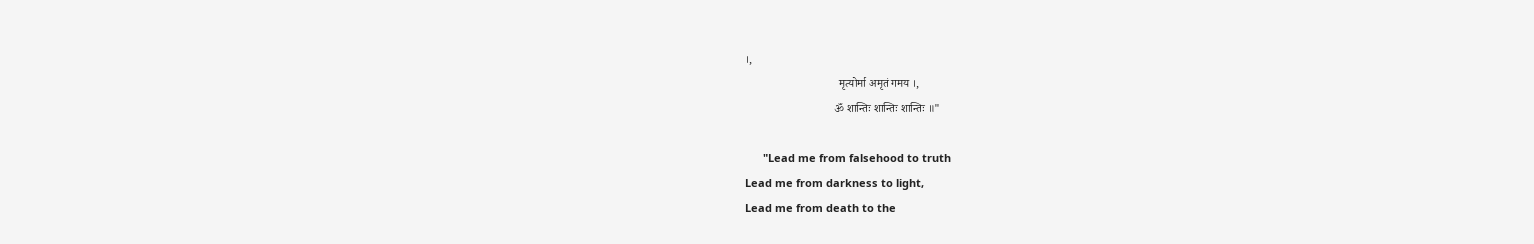।,
                                 मृत्योर्मा अमृतं गमय ।,
                               ॐ शान्तिः शान्तिः शान्तिः ॥"

      "Lead me from falsehood to truth
Lead me from darkness to light,
Lead me from death to the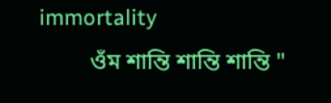immortality
         ওঁম শান্তি শান্তি শান্তি "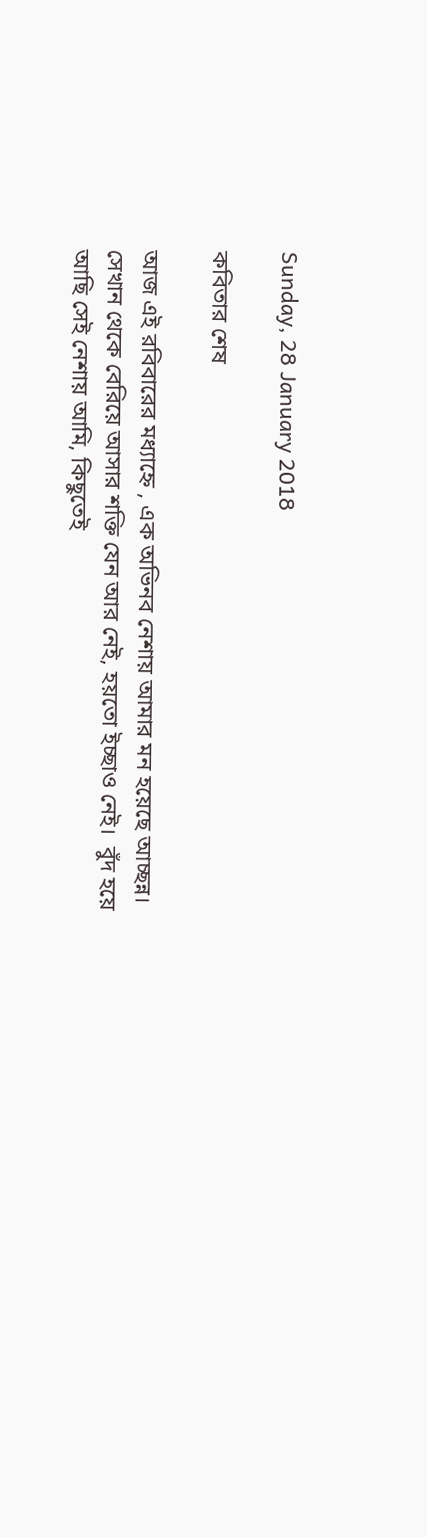Sunday, 28 January 2018

কবিতার শেষ

আজ এই রবিবারের মধ্যাহ্নে , এক অভিনব নেশায় আমার মন হয়েছে আচ্ছন্ন। সেখান থেকে বেরিয়ে আসার শক্তি যেন আর নেই, হয়তো ইচ্ছাও নেই।  বুঁদ হয়ে আছি সেই নেশায় আমি, কিছুতেই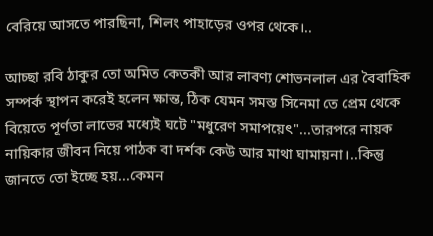বেরিয়ে আসতে পারছিনা, শিলং পাহাড়ের ওপর থেকে।..

আচ্ছা রবি ঠাকুর তো অমিত কেতকী আর লাবণ্য শোভনলাল এর বৈবাহিক সম্পর্ক স্থাপন করেই হলেন ক্ষান্ত, ঠিক যেমন সমস্ত সিনেমা তে প্রেম থেকে বিয়েতে পূর্ণতা লাভের মধ্যেই ঘটে "মধুরেণ সমাপয়েৎ"...তারপরে নায়ক নায়িকার জীবন নিয়ে পাঠক বা দর্শক কেউ আর মাথা ঘামায়না।..কিন্তু জানতে তো ইচ্ছে হয়...কেমন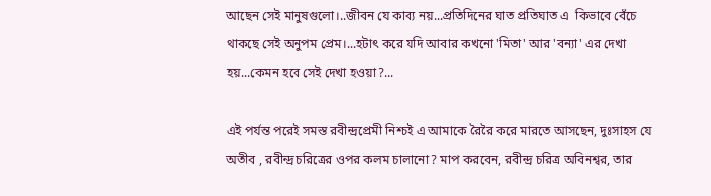আছেন সেই মানুষগুলো।..জীবন যে কাব্য নয়...প্রতিদিনের ঘাত প্রতিঘাত এ  কিভাবে বেঁচে থাকছে সেই অনুপম প্রেম।...হটাৎ করে যদি আবার কখনো 'মিতা' আর 'বন্যা' এর দেখা হয়...কেমন হবে সেই দেখা হওয়া?...

এই পর্যন্ত পরেই সমস্ত রবীন্দ্রপ্রেমী নিশ্চই এ আমাকে রৈরৈ করে মারতে আসছেন, দুঃসাহস যে অতীব , রবীন্দ্র চরিত্রের ওপর কলম চালানো? মাপ করবেন, রবীন্দ্র চরিত্র অবিনশ্বর, তার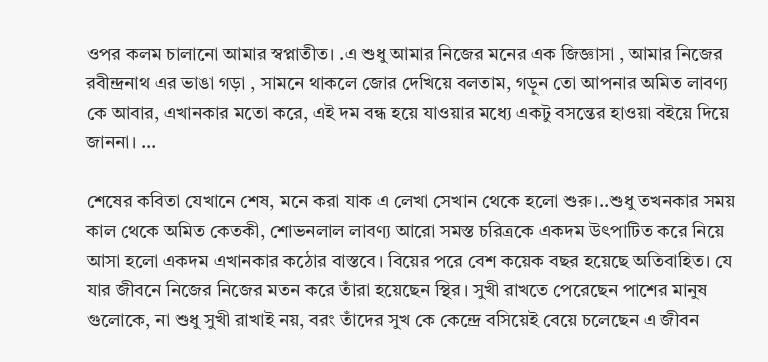ওপর কলম চালানো আমার স্বপ্নাতীত। .এ শুধু আমার নিজের মনের এক জিজ্ঞাসা , আমার নিজের রবীন্দ্রনাথ এর ভাঙা গড়া , সামনে থাকলে জোর দেখিয়ে বলতাম, গড়ুন তো আপনার অমিত লাবণ্য কে আবার, এখানকার মতো করে, এই দম বন্ধ হয়ে যাওয়ার মধ্যে একটু বসন্তের হাওয়া বইয়ে দিয়ে জাননা। ...

শেষের কবিতা যেখানে শেষ, মনে করা যাক এ লেখা সেখান থেকে হলো শুরু।..শুধু তখনকার সময় কাল থেকে অমিত কেতকী, শোভনলাল লাবণ্য আরো সমস্ত চরিত্রকে একদম উৎপাটিত করে নিয়ে আসা হলো একদম এখানকার কঠোর বাস্তবে। বিয়ের পরে বেশ কয়েক বছর হয়েছে অতিবাহিত। যে যার জীবনে নিজের নিজের মতন করে তাঁরা হয়েছেন স্থির। সুখী রাখতে পেরেছেন পাশের মানুষ গুলোকে, না শুধু সুখী রাখাই নয়, বরং তাঁদের সুখ কে কেন্দ্রে বসিয়েই বেয়ে চলেছেন এ জীবন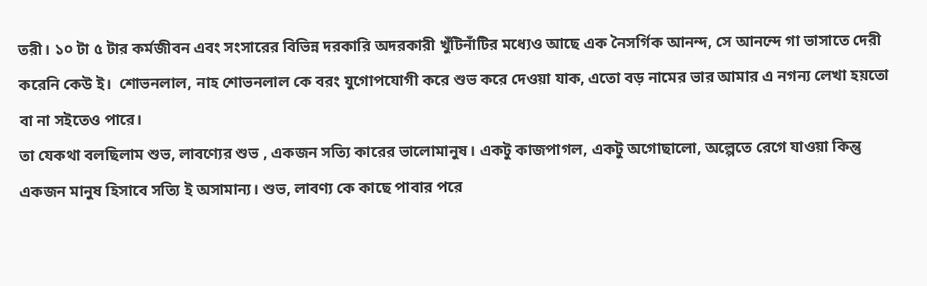তরী। ১০ টা ৫ টার কর্মজীবন এবং সংসারের বিভিন্ন দরকারি অদরকারী খুঁটিনাঁটির মধ্যেও আছে এক নৈসর্গিক আনন্দ, সে আনন্দে গা ভাসাতে দেরী করেনি কেউ ই।  শোভনলাল, নাহ শোভনলাল কে বরং যুগোপযোগী করে শুভ করে দেওয়া যাক, এতো বড় নামের ভার আমার এ নগন্য লেখা হয়তো বা না সইতেও পারে।
তা যেকথা বলছিলাম শুভ, লাবণ্যের শুভ , একজন সত্যি কারের ভালোমানুষ। একটু কাজপাগল, একটু অগোছালো, অল্পেতে রেগে যাওয়া কিন্তু একজন মানুষ হিসাবে সত্যি ই অসামান্য। শুভ, লাবণ্য কে কাছে পাবার পরে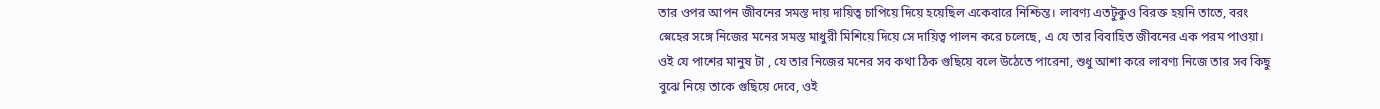তার ওপর আপন জীবনের সমস্ত দায় দায়িত্ব চাপিয়ে দিয়ে হয়েছিল একেবারে নিশ্চিন্ত। লাবণ্য এতটুকুও বিরক্ত হয়নি তাতে, বরং স্নেহের সঙ্গে নিজের মনের সমস্ত মাধুরী মিশিয়ে দিয়ে সে দায়িত্ব পালন করে চলেছে, এ যে তার বিবাহিত জীবনের এক পরম পাওয়া। ওই যে পাশের মানুষ টা , যে তার নিজের মনের সব কথা ঠিক গুছিয়ে বলে উঠেতে পারেনা, শুধু আশা করে লাবণ্য নিজে তার সব কিছু বুঝে নিয়ে তাকে গুছিয়ে দেবে, ওই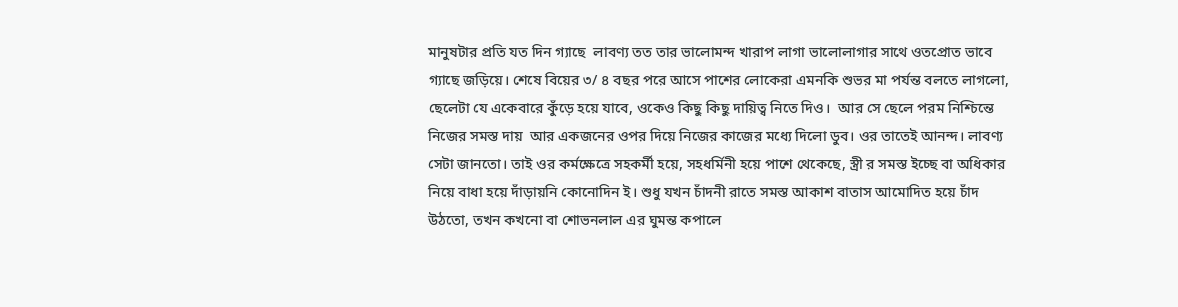মানুষটার প্রতি যত দিন গ্যাছে  লাবণ্য তত তার ভালোমন্দ খারাপ লাগা ভালোলাগার সাথে ওতপ্রোত ভাবে গ্যাছে জড়িয়ে। শেষে বিয়ের ৩/ ৪ বছর পরে আসে পাশের লোকেরা এমনকি শুভর মা পর্যন্ত বলতে লাগলো, ছেলেটা যে একেবারে কুঁড়ে হয়ে যাবে, ওকেও কিছু কিছু দায়িত্ব নিতে দিও।  আর সে ছেলে পরম নিশ্চিন্তে নিজের সমস্ত দায়  আর একজনের ওপর দিয়ে নিজের কাজের মধ্যে দিলো ডুব। ওর তাতেই আনন্দ। লাবণ্য সেটা জানতো। তাই ওর কর্মক্ষেত্রে সহকর্মী হয়ে, সহধর্মিনী হয়ে পাশে থেকেছে, স্ত্রী র সমস্ত ইচ্ছে বা অধিকার নিয়ে বাধা হয়ে দাঁড়ায়নি কোনোদিন ই। শুধু যখন চাঁদনী রাতে সমস্ত আকাশ বাতাস আমোদিত হয়ে চাঁদ উঠতো, তখন কখনো বা শোভনলাল এর ঘুমন্ত কপালে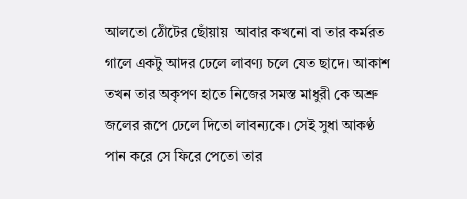আলতো ঠোঁটের ছোঁয়ায়  আবার কখনো বা তার কর্মরত গালে একটু আদর ঢেলে লাবণ্য চলে যেত ছাদে। আকাশ তখন তার অকৃপণ হাতে নিজের সমস্ত মাধুরী কে অশ্রু জলের রূপে ঢেলে দিতো লাবন্যকে। সেই সুধা আকণ্ঠ পান করে সে ফিরে পেতো তার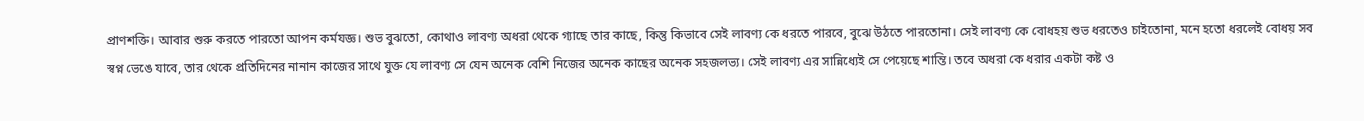প্রাণশক্তি। আবার শুরু করতে পারতো আপন কর্মযজ্ঞ। শুভ বুঝতো, কোথাও লাবণ্য অধরা থেকে গ্যাছে তার কাছে, কিন্তু কিভাবে সেই লাবণ্য কে ধরতে পারবে, বুঝে উঠতে পারতোনা। সেই লাবণ্য কে বোধহয় শুভ ধরতেও চাইতোনা, মনে হতো ধরলেই বোধয় সব স্বপ্ন ভেঙে যাবে, তার থেকে প্রতিদিনের নানান কাজের সাথে যুক্ত যে লাবণ্য সে যেন অনেক বেশি নিজের অনেক কাছের অনেক সহজলভ্য। সেই লাবণ্য এর সান্নিধ্যেই সে পেয়েছে শান্তি। তবে অধরা কে ধরার একটা কষ্ট ও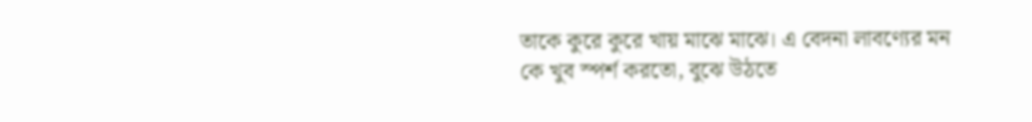তাকে কুরে কুরে খায় মাঝে মাঝে। এ বেদনা লাবণ্যের মন কে খুব স্পর্শ করতো, বুঝে উঠতে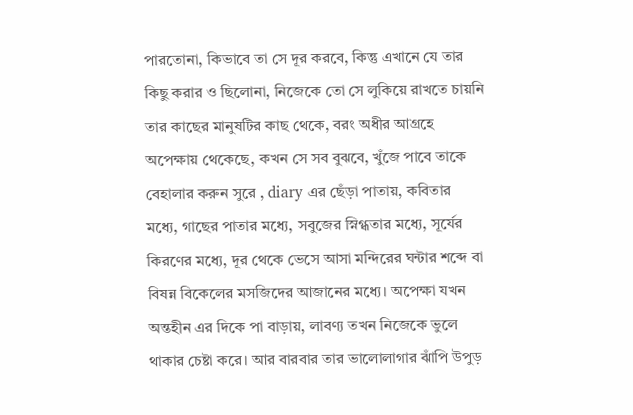পারতোনা, কিভাবে তা সে দূর করবে, কিন্তু এখানে যে তার কিছু করার ও ছিলোনা, নিজেকে তো সে লুকিয়ে রাখতে চায়নি তার কাছের মানুষটির কাছ থেকে, বরং অধীর আগ্রহে অপেক্ষায় থেকেছে, কখন সে সব বুঝবে, খুঁজে পাবে তাকে বেহালার করুন সুরে , diary এর ছেঁড়া পাতায়, কবিতার মধ্যে, গাছের পাতার মধ্যে, সবুজের স্নিগ্ধতার মধ্যে, সূর্যের কিরণের মধ্যে, দূর থেকে ভেসে আসা মন্দিরের ঘন্টার শব্দে বা বিষন্ন বিকেলের মসজিদের আজানের মধ্যে। অপেক্ষা যখন অন্তহীন এর দিকে পা বাড়ায়, লাবণ্য তখন নিজেকে ভুলে থাকার চেষ্টা করে। আর বারবার তার ভালোলাগার ঝাঁপি উপুড়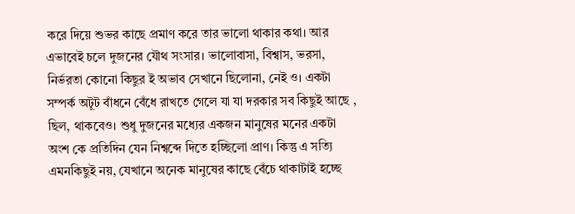করে দিয়ে শুভর কাছে প্রমাণ করে তার ভালো থাকার কথা। আর এভাবেই চলে দুজনের যৌথ সংসার। ভালোবাসা, বিশ্বাস, ভরসা, নির্ভরতা কোনো কিছুর ই অভাব সেখানে ছিলোনা, নেই ও। একটা সম্পর্ক অটূট বাঁধনে বেঁধে রাখতে গেলে যা যা দরকার সব কিছুই আছে , ছিল, থাকবেও। শুধু দুজনের মধ্যের একজন মানুষের মনের একটা অংশ কে প্রতিদিন যেন নিশ্বব্দে দিতে হচ্ছিলো প্রাণ। কিন্তু এ সত্যি এমনকিছুই নয়, যেখানে অনেক মানুষের কাছে বেঁচে থাকাটাই হচ্ছে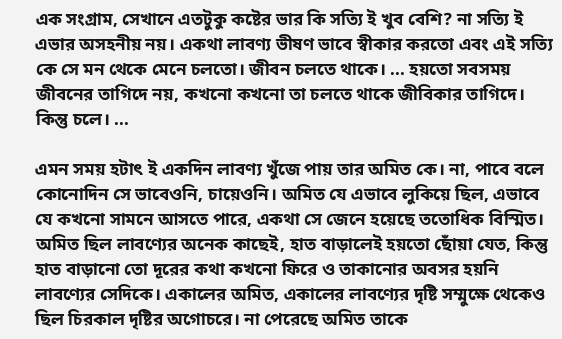এক সংগ্রাম, সেখানে এতটুকু কষ্টের ভার কি সত্যি ই খুব বেশি? না সত্যি ই এভার অসহনীয় নয়। একথা লাবণ্য ভীষণ ভাবে স্বীকার করতো এবং এই সত্যি কে সে মন থেকে মেনে চলতো। জীবন চলতে থাকে। ... হয়তো সবসময় জীবনের তাগিদে নয়, কখনো কখনো তা চলতে থাকে জীবিকার তাগিদে। কিন্তু চলে। ...

এমন সময় হটাৎ ই একদিন লাবণ্য খুঁজে পায় তার অমিত কে। না, পাবে বলে কোনোদিন সে ভাবেওনি, চায়েওনি। অমিত যে এভাবে লুকিয়ে ছিল, এভাবে যে কখনো সামনে আসতে পারে, একথা সে জেনে হয়েছে ততোধিক বিস্মিত। অমিত ছিল লাবণ্যের অনেক কাছেই, হাত বাড়ালেই হয়তো ছোঁয়া যেত, কিন্তু হাত বাড়ানো তো দূরের কথা কখনো ফিরে ও তাকানোর অবসর হয়নি লাবণ্যের সেদিকে। একালের অমিত, একালের লাবণ্যের দৃষ্টি সম্মুক্ষে থেকেও ছিল চিরকাল দৃষ্টির অগোচরে। না পেরেছে অমিত তাকে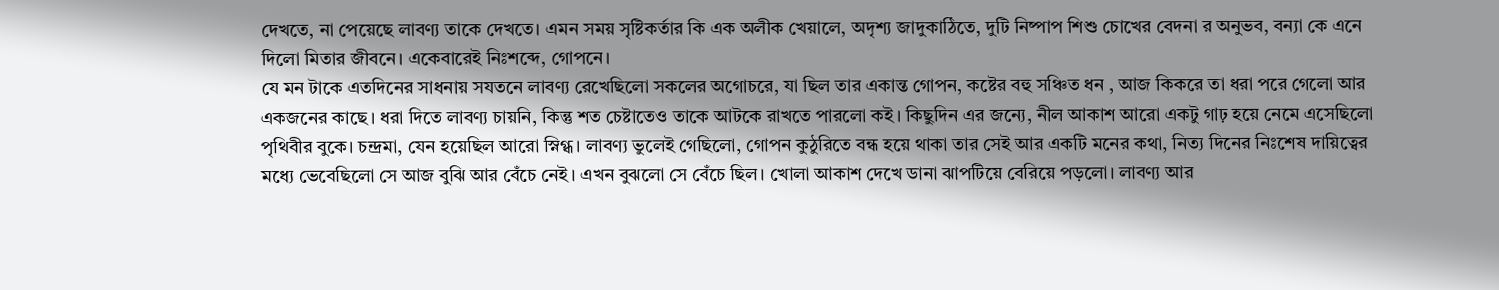দেখতে, না পেয়েছে লাবণ্য তাকে দেখতে। এমন সময় সৃষ্টিকর্তার কি এক অলীক খেয়ালে, অদৃশ্য জাদুকাঠিতে, দুটি নিষ্পাপ শিশু চোখের বেদনা র অনুভব, বন্যা কে এনে দিলো মিতার জীবনে। একেবারেই নিঃশব্দে, গোপনে।
যে মন টাকে এতদিনের সাধনায় সযতনে লাবণ্য রেখেছিলো সকলের অগোচরে, যা ছিল তার একান্ত গোপন, কষ্টের বহু সঞ্চিত ধন , আজ কিকরে তা ধরা পরে গেলো আর একজনের কাছে। ধরা দিতে লাবণ্য চায়নি, কিন্তু শত চেষ্টাতেও তাকে আটকে রাখতে পারলো কই। কিছুদিন এর জন্যে, নীল আকাশ আরো একটু গাঢ় হয়ে নেমে এসেছিলো পৃথিবীর বুকে। চন্দ্রমা, যেন হয়েছিল আরো স্নিগ্ধ। লাবণ্য ভুলেই গেছিলো, গোপন কুঠুরিতে বন্ধ হয়ে থাকা তার সেই আর একটি মনের কথা, নিত্য দিনের নিঃশেষ দায়িত্বের মধ্যে ভেবেছিলো সে আজ বুঝি আর বেঁচে নেই। এখন বুঝলো সে বেঁচে ছিল। খোলা আকাশ দেখে ডানা ঝাপটিয়ে বেরিয়ে পড়লো। লাবণ্য আর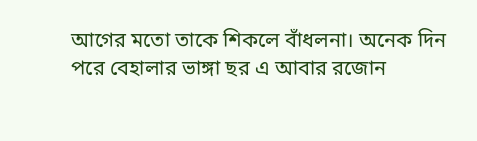আগের মতো তাকে শিকলে বাঁধলনা। অনেক দিন পরে বেহালার ভাঙ্গা ছর এ আবার রজোন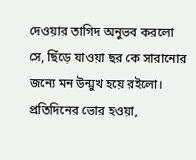দেওয়ার তাগিদ অনুভব করলো সে, ছিঁড়ে যাওয়া ছর কে সারানোর জন্যে মন উন্মুখ হয়ে রইলো। প্রতিদিনের ভোর হওয়া,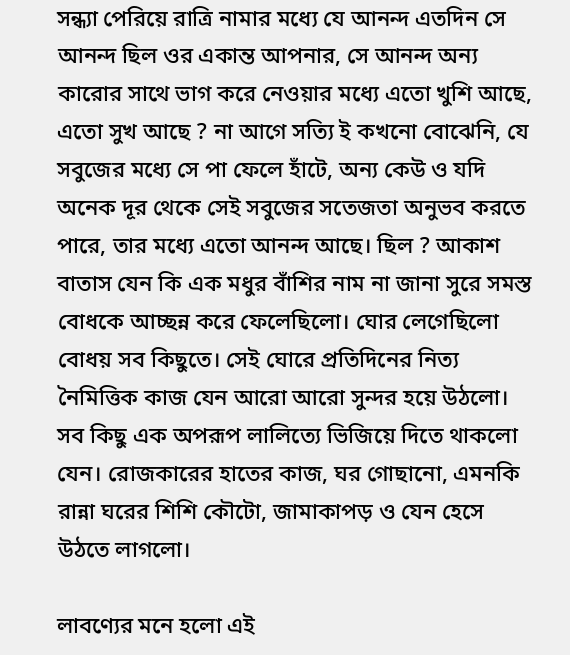সন্ধ্যা পেরিয়ে রাত্রি নামার মধ্যে যে আনন্দ এতদিন সে আনন্দ ছিল ওর একান্ত আপনার, সে আনন্দ অন্য কারোর সাথে ভাগ করে নেওয়ার মধ্যে এতো খুশি আছে, এতো সুখ আছে ? না আগে সত্যি ই কখনো বোঝেনি, যে সবুজের মধ্যে সে পা ফেলে হাঁটে, অন্য কেউ ও যদি অনেক দূর থেকে সেই সবুজের সতেজতা অনুভব করতে পারে, তার মধ্যে এতো আনন্দ আছে। ছিল ? আকাশ বাতাস যেন কি এক মধুর বাঁশির নাম না জানা সুরে সমস্ত বোধকে আচ্ছন্ন করে ফেলেছিলো। ঘোর লেগেছিলো বোধয় সব কিছুতে। সেই ঘোরে প্রতিদিনের নিত্য নৈমিত্তিক কাজ যেন আরো আরো সুন্দর হয়ে উঠলো। সব কিছু এক অপরূপ লালিত্যে ভিজিয়ে দিতে থাকলো যেন। রোজকারের হাতের কাজ, ঘর গোছানো, এমনকি রান্না ঘরের শিশি কৌটো, জামাকাপড় ও যেন হেসে উঠতে লাগলো।

লাবণ্যের মনে হলো এই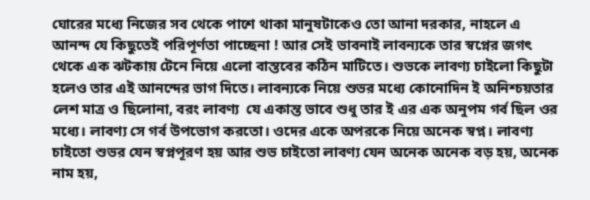ঘোরের মধ্যে নিজের সব থেকে পাশে থাকা মানুষটাকেও তো আনা দরকার, নাহলে এ আনন্দ যে কিছুতেই পরিপূর্ণতা পাচ্ছেনা ! আর সেই ভাবনাই লাবন্যকে তার স্বপ্নের জগৎ থেকে এক ঝটকায় টেনে নিয়ে এলো বাস্তবের কঠিন মাটিতে। শুভকে লাবণ্য চাইলো কিছুটা হলেও তার এই আনন্দের ভাগ দিতে। লাবন্যকে নিয়ে শুভর মধ্যে কোনোদিন ই অনিশ্চয়তার লেশ মাত্র ও ছিলোনা, বরং লাবণ্য  যে একান্ত ভাবে শুধু তার ই এর এক অনুপম গর্ব ছিল ওর মধ্যে। লাবণ্য সে গর্ব উপভোগ করতো। ওদের একে অপরকে নিয়ে অনেক স্বপ্ন। লাবণ্য চাইতো শুভর যেন স্বপ্নপূরণ হয় আর শুভ চাইতো লাবণ্য যেন অনেক অনেক বড় হয়, অনেক নাম হয়,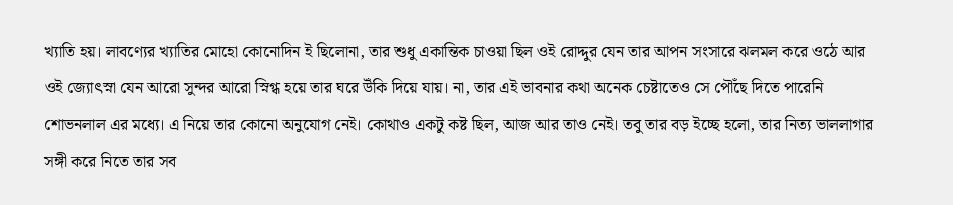খ্যাতি হয়। লাবণ্যের খ্যাতির মোহো কোনোদিন ই ছিলোনা, তার শুধু একান্তিক চাওয়া ছিল ওই রোদ্দুর যেন তার আপন সংসারে ঝলমল করে ওঠে আর ওই জ্যোৎস্না যেন আরো সুন্দর আরো স্নিগ্ধ হয়ে তার ঘরে উঁকি দিয়ে যায়। না, তার এই ভাবনার কথা অনেক চেষ্টাতেও সে পৌঁছে দিতে পারেনি শোভনলাল এর মধ্যে। এ নিয়ে তার কোনো অনুযোগ নেই। কোথাও একটু কষ্ট ছিল, আজ আর তাও নেই। তবু তার বড় ইচ্ছে হলো, তার নিত্য ভাললাগার সঙ্গী করে নিতে তার সব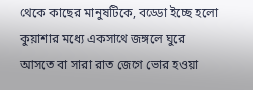থেকে কাছের মানুষটিকে, বড্ডো ইচ্ছে হলো কুয়াশার মধ্যে একসাথে জঙ্গলে ঘুরে আসতে বা সারা রাত জেগে ভোর হওয়া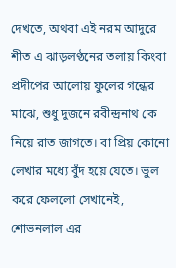দেখতে, অথবা এই নরম আদুরে শীত এ ঝাড়লণ্ঠনের তলায় কিংবা প্রদীপের আলোয় ফুলের গন্ধের মাঝে, শুধু দুজনে রবীন্দ্রনাথ কে নিয়ে রাত জাগতে। বা প্রিয় কোনো লেখার মধ্যে বুঁদ হয়ে যেতে। ভুল করে ফেললো সেখানেই, শোভনলাল এর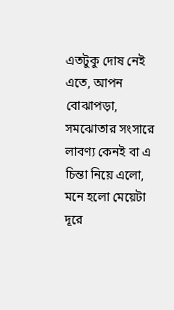এতটুকু দোষ নেই এতে, আপন বোঝাপড়া, সমঝোতার সংসারে লাবণ্য কেনই বা এ চিন্তা নিয়ে এলো, মনে হলো মেয়েটা দূরে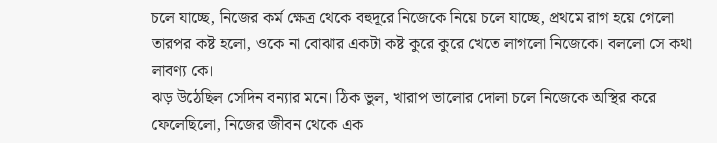চলে যাচ্ছে, নিজের কর্ম ক্ষেত্র থেকে বহুদূরে নিজেকে নিয়ে চলে যাচ্ছে, প্রথমে রাগ হয়ে গেলো তারপর কষ্ট হলো, ওকে না বোঝার একটা কষ্ট কুরে কুরে খেতে লাগলো নিজেকে। বললো সে কথা লাবণ্য কে।
ঝড় উঠেছিল সেদিন বন্যার মনে। ঠিক ভুল, খারাপ ভালোর দোলা চলে নিজেকে অস্থির করে ফেলেছিলো, নিজের জীবন থেকে এক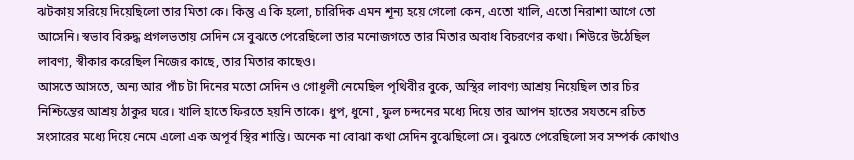ঝটকায় সরিয়ে দিয়েছিলো তার মিতা কে। কিন্তু এ কি হলো, চারিদিক এমন শূন্য হয়ে গেলো কেন, এতো খালি, এতো নিরাশা আগে তো আসেনি। স্বভাব বিরুদ্ধ প্রগলভতায় সেদিন সে বুঝতে পেরেছিলো তার মনোজগতে তার মিতার অবাধ বিচরণের কথা। শিউরে উঠেছিল লাবণ্য, স্বীকার করেছিল নিজের কাছে, তার মিতার কাছেও।
আসতে আসতে, অন্য আর পাঁচ টা দিনের মতো সেদিন ও গোধূলী নেমেছিল পৃথিবীর বুকে, অস্থির লাবণ্য আশ্রয় নিয়েছিল তার চির নিশ্চিন্তের আশ্রয় ঠাকুর ঘরে। খালি হাতে ফিরতে হয়নি তাকে। ধুপ, ধুনো , ফুল চন্দনের মধ্যে দিয়ে তার আপন হাতের সযতনে রচিত সংসারের মধ্যে দিয়ে নেমে এলো এক অপূর্ব স্থির শান্তি। অনেক না বোঝা কথা সেদিন বুঝেছিলো সে। বুঝতে পেরেছিলো সব সম্পর্ক কোথাও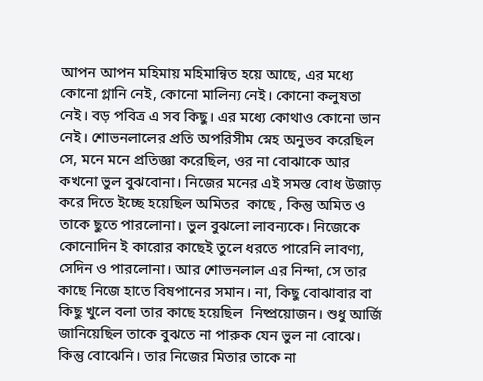আপন আপন মহিমায় মহিমান্বিত হয়ে আছে, এর মধ্যে কোনো গ্লানি নেই, কোনো মালিন্য নেই। কোনো কলুষতা নেই। বড় পবিত্র এ সব কিছু। এর মধ্যে কোথাও কোনো ভান নেই। শোভনলালের প্রতি অপরিসীম স্নেহ অনুভব করেছিল সে, মনে মনে প্রতিজ্ঞা করেছিল, ওর না বোঝাকে আর কখনো ভুল বুঝবোনা। নিজের মনের এই সমস্ত বোধ উজাড় করে দিতে ইচ্ছে হয়েছিল অমিতর  কাছে , কিন্তু অমিত ও তাকে ছুতে পারলোনা। ভুল বুঝলো লাবন্যকে। নিজেকে কোনোদিন ই কারোর কাছেই তুলে ধরতে পারেনি লাবণ্য, সেদিন ও পারলোনা। আর শোভনলাল এর নিন্দা, সে তার কাছে নিজে হাতে বিষপানের সমান। না, কিছু বোঝাবার বা কিছু খুলে বলা তার কাছে হয়েছিল  নিষ্প্রয়োজন। শুধু আর্জি জানিয়েছিল তাকে বুঝতে না পারুক যেন ভুল না বোঝে। কিন্তু বোঝেনি। তার নিজের মিতার তাকে না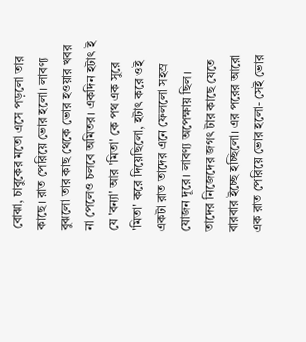বোঝা, চাবুকের মতো এসে পড়লো তার কাছে। রাত পেরিয়ে ভোর হলো। লাবণ্য বুঝলো তার কাছ থেকে ভোর হওয়ার খবর না পেলেও চলবে অমিতর। একদিন হটাৎ ই যে 'বন্যা' আর 'মিতা' কে পথ এক সুরে 'মিতা' করে দিয়েছিলো, হটাৎ করে ওই একটা রাত তাদের এনে ফেললো সহস্র যোজন দূরে। লাবণ্য অপেক্ষায় ছিল। তাদের নিজেদের জগৎ টার কাছে যেতে বারবার ইচ্ছে হচ্ছিলো। এর পরের আরো এক রাত পেরিয়ে ভোর হলো- সেই ভোর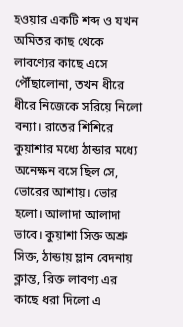হওয়ার একটি শব্দ ও যখন অমিতর কাছ থেকে লাবণ্যের কাছে এসে পৌঁছালোনা, তখন ধীরে ধীরে নিজেকে সরিয়ে নিলো বন্যা। রাতের শিশিরে কুয়াশার মধ্যে ঠান্ডার মধ্যে অনেক্ষন বসে ছিল সে, ভোরের আশায়। ভোর হলো। আলাদা আলাদা ভাবে। কুয়াশা সিক্ত অশ্রু সিক্ত, ঠান্ডায় ম্লান বেদনায় ক্লান্ত, রিক্ত লাবণ্য এর কাছে ধরা দিলো এ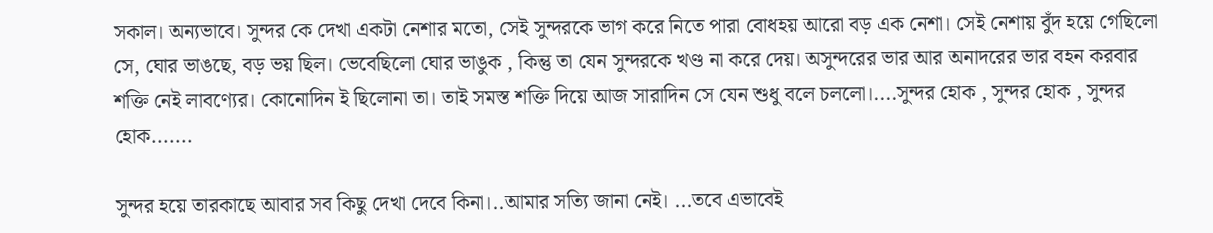সকাল। অন্যভাবে। সুন্দর কে দেখা একটা নেশার মতো, সেই সুন্দরকে ভাগ করে নিতে পারা বোধহয় আরো বড় এক নেশা। সেই নেশায় বুঁদ হয়ে গেছিলো সে, ঘোর ভাঙছে, বড় ভয় ছিল। ভেবেছিলো ঘোর ভাঙুক , কিন্তু তা যেন সুন্দরকে খণ্ড না করে দেয়। অসুন্দরের ভার আর অনাদরের ভার বহন করবার শক্তি নেই লাবণ্যের। কোনোদিন ই ছিলোনা তা। তাই সমস্ত শক্তি দিয়ে আজ সারাদিন সে যেন শুধু বলে চললো।....সুন্দর হোক , সুন্দর হোক , সুন্দর হোক.......

সুন্দর হয়ে তারকাছে আবার সব কিছু দেখা দেবে কিনা।..আমার সত্যি জানা নেই। ...তবে এভাবেই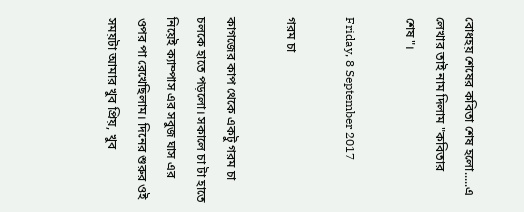বোধহয় শেষের কবিতা শেষ হলো.....এ লেখার তাই নাম দিলাম "কবিতার শেষ"।

Friday, 8 September 2017

গরম চা

কাগজের কাপ থেকে একটু গরম চা চলকে হাতে পড়লো। সকালে চা টা হাতে নিয়েই ক্যাম্পাস এর সবুজ ঘাস এর ওপর পা রেখেছিলাম। দিনের শুরুর ওই সময়টা আমার খুব প্রিয়, খুব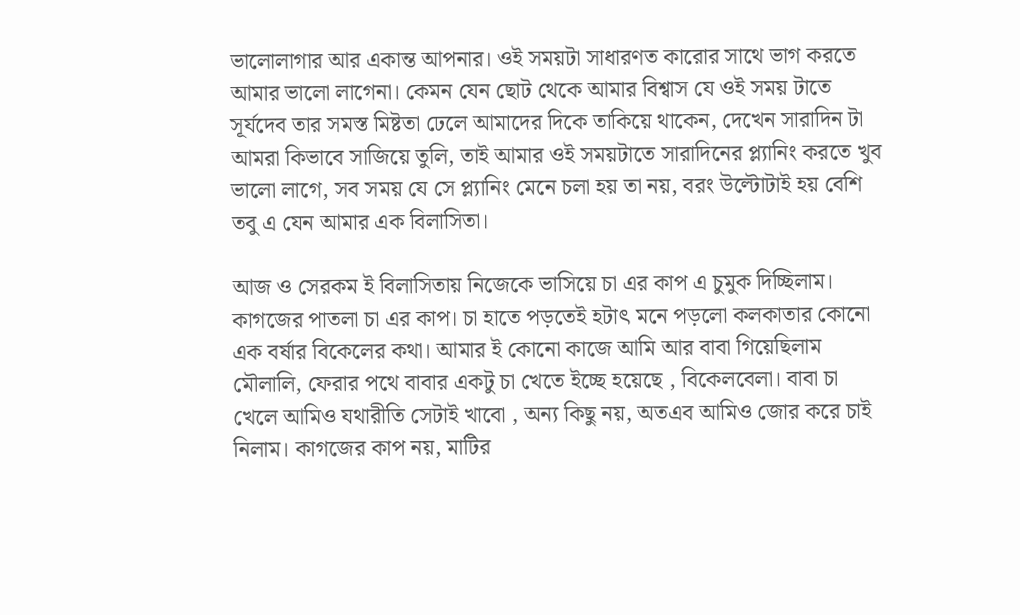ভালোলাগার আর একান্ত আপনার। ওই সময়টা সাধারণত কারোর সাথে ভাগ করতে আমার ভালো লাগেনা। কেমন যেন ছোট থেকে আমার বিশ্বাস যে ওই সময় টাতে সূর্যদেব তার সমস্ত মিষ্টতা ঢেলে আমাদের দিকে তাকিয়ে থাকেন, দেখেন সারাদিন টা আমরা কিভাবে সাজিয়ে তুলি, তাই আমার ওই সময়টাতে সারাদিনের প্ল্যানিং করতে খুব ভালো লাগে, সব সময় যে সে প্ল্যানিং মেনে চলা হয় তা নয়, বরং উল্টোটাই হয় বেশি তবু এ যেন আমার এক বিলাসিতা।

আজ ও সেরকম ই বিলাসিতায় নিজেকে ভাসিয়ে চা এর কাপ এ চুমুক দিচ্ছিলাম।  কাগজের পাতলা চা এর কাপ। চা হাতে পড়তেই হটাৎ মনে পড়লো কলকাতার কোনো এক বর্ষার বিকেলের কথা। আমার ই কোনো কাজে আমি আর বাবা গিয়েছিলাম মৌলালি, ফেরার পথে বাবার একটু চা খেতে ইচ্ছে হয়েছে , বিকেলবেলা। বাবা চা খেলে আমিও যথারীতি সেটাই খাবো , অন্য কিছু নয়, অতএব আমিও জোর করে চাই নিলাম। কাগজের কাপ নয়, মাটির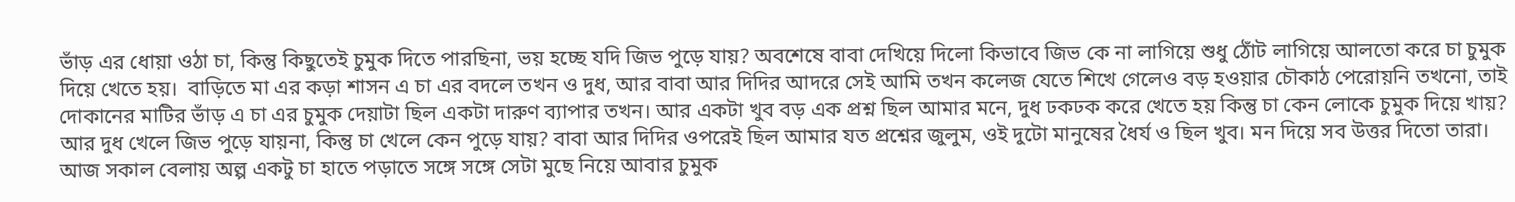ভাঁড় এর ধোয়া ওঠা চা, কিন্তু কিছুতেই চুমুক দিতে পারছিনা, ভয় হচ্ছে যদি জিভ পুড়ে যায়? অবশেষে বাবা দেখিয়ে দিলো কিভাবে জিভ কে না লাগিয়ে শুধু ঠোঁট লাগিয়ে আলতো করে চা চুমুক দিয়ে খেতে হয়।  বাড়িতে মা এর কড়া শাসন এ চা এর বদলে তখন ও দুধ, আর বাবা আর দিদির আদরে সেই আমি তখন কলেজ যেতে শিখে গেলেও বড় হওয়ার চৌকাঠ পেরোয়নি তখনো, তাই দোকানের মাটির ভাঁড় এ চা এর চুমুক দেয়াটা ছিল একটা দারুণ ব্যাপার তখন। আর একটা খুব বড় এক প্রশ্ন ছিল আমার মনে, দুধ ঢকঢক করে খেতে হয় কিন্তু চা কেন লোকে চুমুক দিয়ে খায়? আর দুধ খেলে জিভ পুড়ে যায়না, কিন্তু চা খেলে কেন পুড়ে যায়? বাবা আর দিদির ওপরেই ছিল আমার যত প্রশ্নের জুলুম, ওই দুটো মানুষের ধৈর্য ও ছিল খুব। মন দিয়ে সব উত্তর দিতো তারা।
আজ সকাল বেলায় অল্প একটু চা হাতে পড়াতে সঙ্গে সঙ্গে সেটা মুছে নিয়ে আবার চুমুক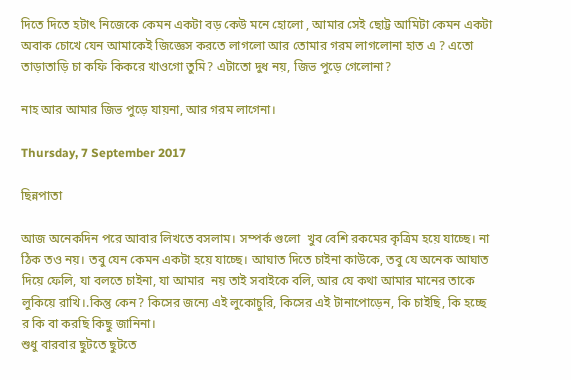দিতে দিতে হটাৎ নিজেকে কেমন একটা বড় কেউ মনে হোলো , আমার সেই ছোট্ট আমিটা কেমন একটা অবাক চোখে যেন আমাকেই জিজ্ঞেস করতে লাগলো আর তোমার গরম লাগলোনা হাত এ ? এতো তাড়াতাড়ি চা কফি কিকরে খাওগো তুমি? এটাতো দুধ নয়, জিভ পুড়ে গেলোনা?

নাহ আর আমার জিভ পুড়ে যায়না, আর গরম লাগেনা।

Thursday, 7 September 2017

ছিন্নপাতা

আজ অনেকদিন পরে আবার লিখতে বসলাম। সম্পর্ক গুলো  খুব বেশি রকমের কৃত্রিম হয়ে যাচ্ছে। না ঠিক তও নয়। তবু যেন কেমন একটা হয়ে যাচ্ছে। আঘাত দিতে চাইনা কাউকে, তবু যে অনেক আঘাত দিয়ে ফেলি, যা বলতে চাইনা, যা আমার  নয় তাই সবাইকে বলি, আর যে কথা আমার মানের তাকে লুকিয়ে রাখি।.কিন্তু কেন? কিসের জন্যে এই লুকোচুরি, কিসের এই টানাপোড়েন, কি চাইছি, কি হচ্ছে র কি বা করছি কিছু জানিনা।
শুধু বারবার ছুটতে ছুটতে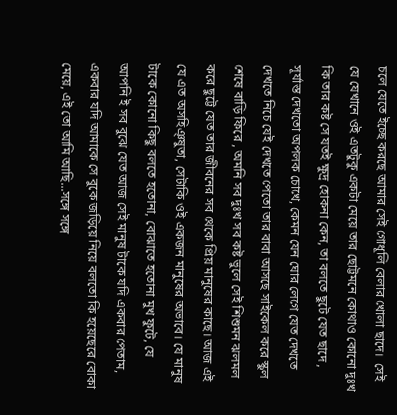চলে যেতে ইচ্ছে করছে আমার সেই গোধূলি বেলার খোলা ছাদে।  সেই যে যেখানে ওই এতটুকু একটা মেয়ে তার ছোট্টমনে কোথাও কোনো দুঃখ কি তার কষ্ট সে যতই ক্ষুদ্র হোকনা কেন, তা বলতে ছুটে যেত ছাদে , সূর্যাস্ত দেখতো অপলক চোখে, কেমন যেন ঘোর লেগে যেত দেখতে দেখতে নিচে যেই দেখতে পেতো তার বাবা আসছে সাইকেল করে স্কুল শেষে বাড়ি ফিরে , অমনি সব দুঃখ সব কষ্ট ভুলে সেই শিশুমন ঝলমল করে ছুট্টে যেত তার জীবনের সব থেকে প্রিয় মানুষের কাছে। আজ এই যে এত অসহিঞ্ষুতা, সেটাকি ওই একজন মানুষের অভাবে। যে মানুষ টাকে কোনো কিছু বলতে হতোনা, বোঝাতে হতোনা মুখ ফুটে, যে আপনি ই সব বুঝে যেত আজ সেই মানুষ টাকে যদি একবার পেতাম, একবার যদি আমাকে সে বুকে জড়িয়ে নিয়ে বলতো কি হয়েছেরে বোকা মেয়ে, এই তো আমি আছি...সঙ্গে সঙ্গে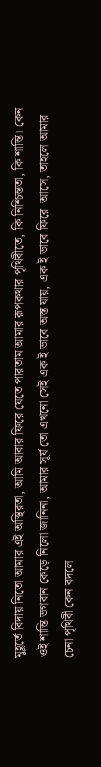মুহূর্তে বিদায় নিতো আমার এই অস্থিরতা, আমি আবার ফিরে যেতে পারতাম আমার রূপকথার পৃথিবীতে, কি নিশ্চিন্ততা, কি শান্তি। কেন ওই শান্তি ভগবান কেড়ে নিলো জানিনা, আমার সূর্য তো এখনো সেই এক ই ভাবে অস্ত যায়, এক ই ভাবে ফিরে  আসে, তাহলে আমার চেনা পৃথিবী কেন বদলে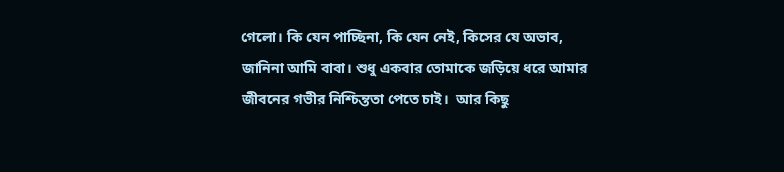গেলো। কি যেন পাচ্ছিনা, কি যেন নেই, কিসের যে অভাব, জানিনা আমি বাবা। শুধু একবার তোমাকে জড়িয়ে ধরে আমার জীবনের গভীর নিশ্চিন্ততা পেতে চাই।  আর কিছু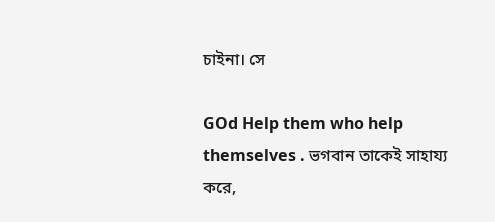চাইনা। সে

GOd Help them who help themselves . ভগবান তাকেই সাহায্য করে,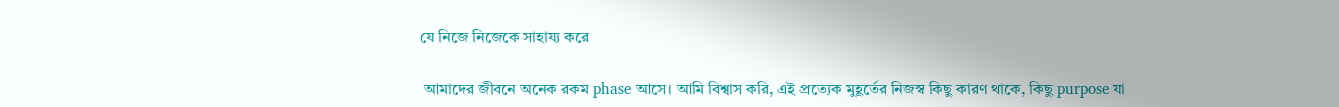যে নিজে নিজেকে সাহায্য করে

 আমাদের জীবনে অনেক রকম phase আসে। আমি বিশ্বাস করি, এই প্রত্যেক মুহূর্তের নিজস্ব কিছু কারণ থাকে, কিছু purpose যা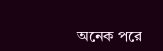অনেক পরে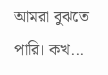আমরা বুঝতে পারি। কখ...